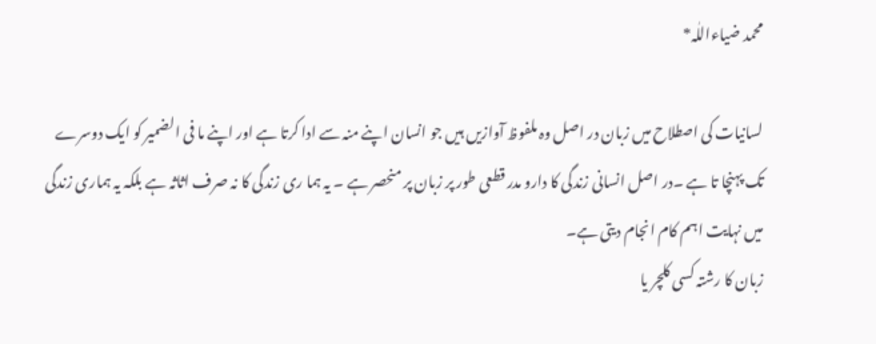محمد ضیاءاللٰہ*

لسانیات کی اصطلاح میں زبان در اصل وہ ملفوظ آوازیں ہیں جو انسان اپنے منہ سے ادا کرتا ہے اور اپنے ما فی الضمیر کو ایک دوسرے تک پہنچا تا ہے ۔در اصل انسانی زندگی کا دارو مدر قطعی طور پر زبان پر منحصر ہے ۔ یہ ہما ری زندگی کا نہ صرف اثاثہ ہے بلکہ یہ ہماری زندگی میں نہایت اہم کام انجام دیتی ہے۔
زبان کا رشتہ کسی کلچر یا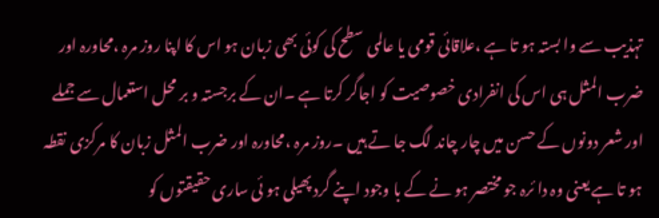تہذیب سے وا بستہ ہو تا ہے ،علاقائی قومی یا عالمی سطح کی کوئی بھی زبان ہو اس کا اپنا روز مرہ ،محاورہ اور ضرب المثل ہی اس کی انفرادی خصوصیت کو اجاگر کرتا ہے ۔ان کے برجستہ و بر محل استعمال سے جملے اور شعر دونوں کے حسن میں چار چاند لگ جا تے ہیں ۔روز مرہ ،محاورہ اور ضرب المثل زبان کا مرکزی نقطہ ہو تا ہے یعنی وہ دا ئرہ جو مختصر ہو نے کے با وجود اپنے گرد پھیلی ہو ئی ساری حقیقتوں کو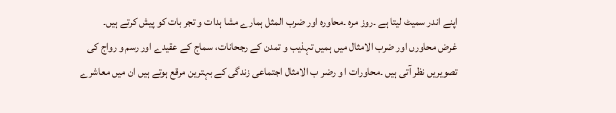اپنے اندر سمیٹ لیتا ہے ۔روز مرہ ۔محاورہ اور ضرب المثل ہمارے مشا ہدات و تجر بات کو پیش کرتے ہیں۔
غرض محاورں اور ضرب الامثال میں ہمیں تہذیب و تمدن کے رجحانات، سماج کے عقیدے اور رسم و رواج کی تصویریں نظر آتی ہیں ۔محاورات ا و رضر ب الامثال اجتماعی زندگی کے بہترین مرقع ہوتے ہیں ان میں معاشرے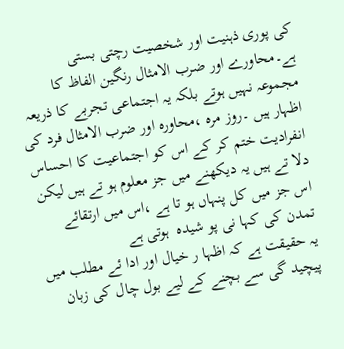کی پوری ذہنیت اور شخصیت رچتی بستی ہے۔محاورے اور ضرب الامثال رنگین الفاظ کا مجموعہ نہیں ہوتے بلکہ یہ اجتماعی تجربے کا ذریعہ اظہار ہیں ۔روز مرہ ،محاورہ اور ضرب الامثال فرد کی انفرادیت ختم کر کے اس کو اجتماعیت کا احساس دلا تے ہیں یہ دیکھنے میں جز معلوم ہو تے ہیں لیکن اس جز میں کل پنہاں ہو تا ہے ،اس میں ارتقائے تمدن کی کہا نی پو شیدہ  ہوتی ہے
یہ حقیقت ہے کہ اظہا ر خیال اور ادا ئے مطلب میں پیچید گی سے بچنے کے لیے بول چال کی زبان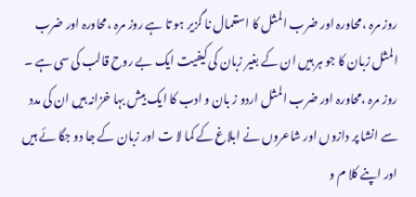روز مرہ ،محاورہ اور ضرب المثل کا استعمال نا گزیر ہو تا ہے روز مرہ ،محاورہ اور ضرب المثل زبان کا جو ہر ہیں ان کے بغیر زبان کی کیفیت ایک بے روح قالب کی سی ہے ۔ روز مرہ ،محاورہ اور ضرب المثل اردو ز بان و ادب کا ایک بیش بہا خزانہ ہیں ان کی مدد سے انشا پر دازوں اور شاعروں نے ابلاغ کے کما لا ت اور زبان کے جا دو جگا ئے ہیں اور اپنے کلا م و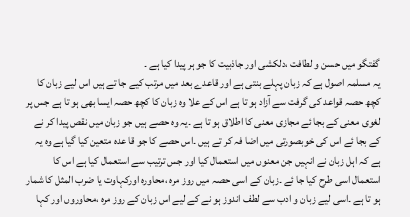گفتگو میں حسن و لطافت ،دلکشی اور جاذبیت کا جو ہر پیدا کیا ہے ۔
یہ مسلمہ اصول ہے کہ زبان پہلے بنتی ہے اور قاعدے بعد میں مرتب کیے جا تے ہیں اس لیے زبان کا کچھ حصہ قواعد کی گرفت سے آزاد ہو تا ہے اس کے علا وہ زبان کا کچھ حصہ ایسا بھی ہو تا ہے جس پر لغوی معنی کے بجا ئے مجازی معنی کا اطلاق ہو تا ہے ۔یہ وہ حصے ہیں جو زبان میں نقص پیدا کر نے کے بجا ئے اس کی خوبصورتی میں اضا فہ کر تے ہیں ۔اس حصے کا جو قا عدہ متعین کیا گیا ہے وہ یہ ہے کہ اہل زبان نے انہیں جن معنوں میں استعمال کیا اور جس ترتیب سے استعمال کیا ہے اس کا استعمال اسی طرح کیا جا ئے ۔زبان کے اسی حصہ میں روز مرہ ،محاورہ اورکہاوت یا ضرب المثل کا شمار ہو تا ہے ۔اسی لیے زبان و ادب سے لطف اندوز ہو نے کے لیے اس زبان کے روز مرہ ،محاوروں اور کہا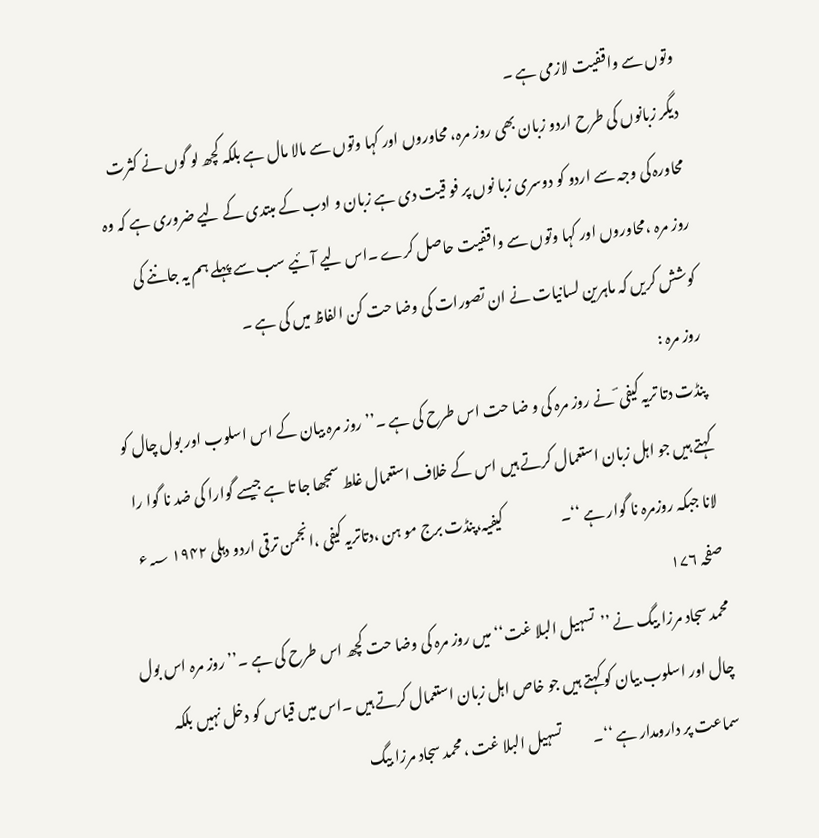وتوں سے واقفیت لازمی ہے ۔
دیگر زبانوں کی طرح اردو زبان بھی روز مرہ، محاوروں اور کہا وتوں سے مالا مال ہے بلکہ کچھ لو گوں نے کثرت محاورہ کی وجہ سے اردو کو دوسری زبا نوں پر فو قیت دی ہے زبان و ادب کے مبتدی کے لیے ضروری ہے کہ وہ روز مرہ ،محاوروں اور کہا وتوں سے واقفیت حاصل کرے ۔اس لیے آئیے سب سے پہلے ہم یہ جاننے کی کوشش کریں کہ ماہرین لسانیات نے ان تصورات کی وضا حت کن الفاظ میں کی ہے ۔
روز مرہ :
پنڈت دتا تریہ کیفی ؔ نے روز مرہ کی و ضا حت اس طرح کی ہے ۔’’روز مرہ بیان کے اس اسلوب اور بول چال کو کہتے ہیں جو اہل زبان استعمال کرتے ہیں اس کے خلاف استعمال غلط سمجھا جا تا ہے جیسے گوارا کی ضد نا گوا را لانا جبکہ روزمرہ نا گوار ہے ‘‘۔                    کیفیہ،پنڈت برج مو ہن ،دتاتریہ کیفی ،انجمن ترقی اردو دہلی ۱۹۴۲ ؁ء صفحہ ۱۷۶
محمد سجاد مرزا بیگ نے ’’تسہیل البلا غت‘‘ میں روز مرہ کی وضا حت کچھ اس طرح کی ہے ۔’’روز مرہ اس بول چال اور اسلوب بیان کو کہتے ہیں جو خاص اہل زبان استعمال کرتے ہیں ۔اس میں قیاس کو دخل نہیں بلکہ سماعت پر دارومدار ہے ‘‘۔           تسہیل البلا غت ،محمد سجاد مرزا بیگ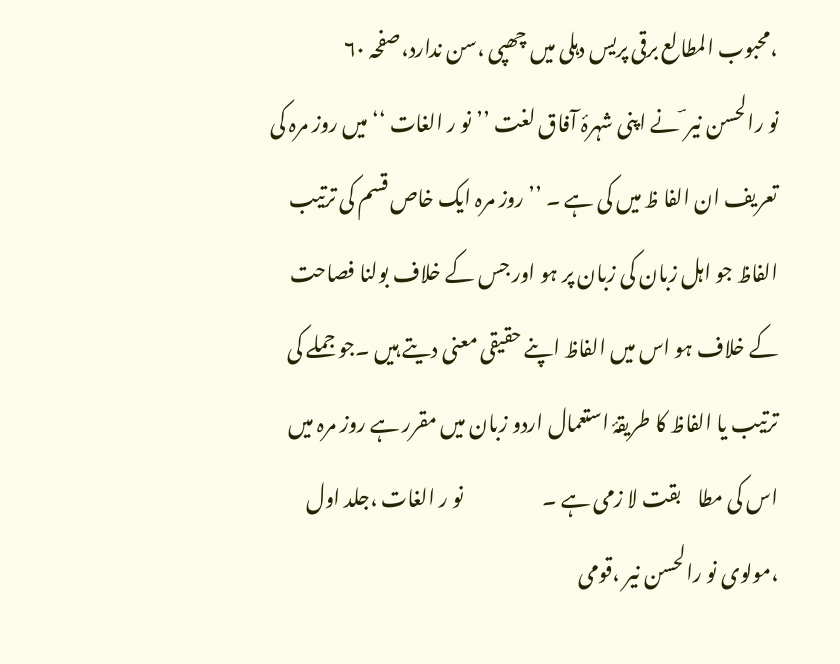،محبوب المطالع برقی پریس دہلی میں چھپی ،سن ندارد،صفحہ ۶۰
نو رالحسن نیر ؔ نے اپنی شہرۂ آفاق لغت ’’نو ر الغات ‘‘میں روز مرہ کی تعریف ان الفا ظ میں کی ہے ۔ ’’روز مرہ ایک خاص قسم کی ترتیب الفاظ جو اہل زبان کی زبان پر ہو اور جس کے خلاف بولنا فصاحت کے خلاف ہو اس میں الفاظ اپنے حقیقی معنی دیتے ہیں ۔جو جملے کی ترتیب یا الفاظ کا طریقۂ استعمال اردو زبان میں مقرر ہے روز مرہ میں اس کی مطا    بقت لا زمی ہے ۔                    نو ر الغات ،جلد اول ،مولوی نو رالحسن نیر ،قومی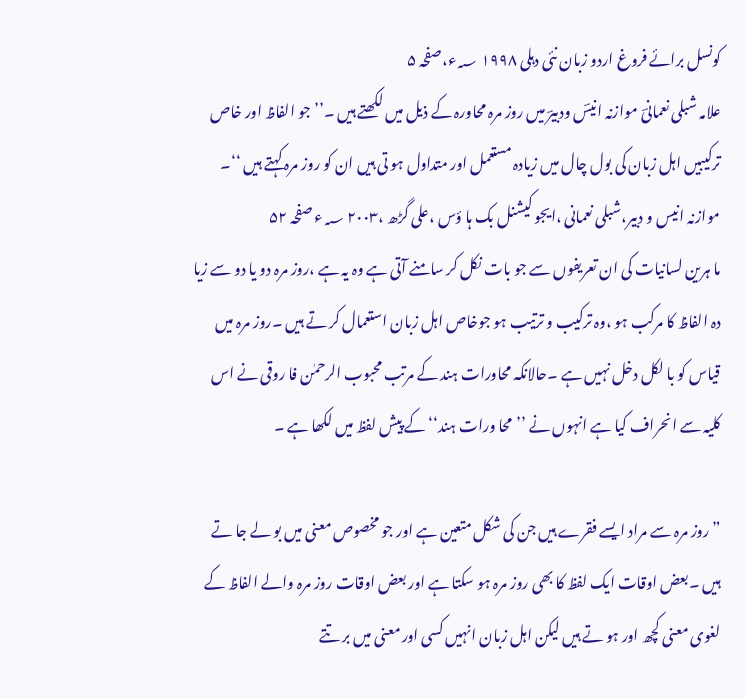کونسل برائے فروغ اردو زبان نئی دہلی ۱۹۹۸ ؁ء،صفحہ ۵
علامہ شبلی نعمانیؔ موازنہ انیسؔ ودبیرؔ میں روز مرہ محاورہ کے ذیل میں لکھتے ہیں ۔’’جو الفاظ اور خاص ترکیبیں اہل زبان کی بول چال میں زیادہ مستعمل اور متداول ہو تی ہیں ان کو روز مرہ کہتے ہیں ‘‘۔
موازنہ انیس و دبیر،شبلی نعمانی ،ایجو کیشنل بک ہا ؤس ،علی گڑھ ،۲۰۰۳ ؁ء صفحہ ۵۲
ما ہرین لسانیات کی ان تعریفوں سے جو بات نکل کر سامنے آتی ہے وہ یہ ہے ،روز مرہ دو یا دو سے زیا دہ الفاظ کا مرکب ہو ،وہ ترکیب و ترتیب ہو جوخاص اہل زبان استعمال کر تے ہیں ۔روز مرہ میں قیاس کو با لکل دخل نہیں ہے ۔حالانکہ محاورات ہند کے مرتب محبوب الرحمٰن فا روقی نے اس کلیہ سے انحراف کیا ہے انہوں نے ’’محا ورات ہند‘‘کے پیش لفظ میں لکھا ہے ۔

”روز مرہ سے مراد ایسے فقرے ہیں جن کی شکل متعین ہے اور جو مخصوص معنی میں بو لے جا تے ہیں ۔بعض اوقات ایک لفظ کا بھی روز مرہ ہو سکتا ہے اور بعض اوقات روز مرہ والے الفاظ کے لغوی معنی کچھ اور ہو تے ہیں لیکن اہل زبان انہیں کسی اور معنی میں بر تتے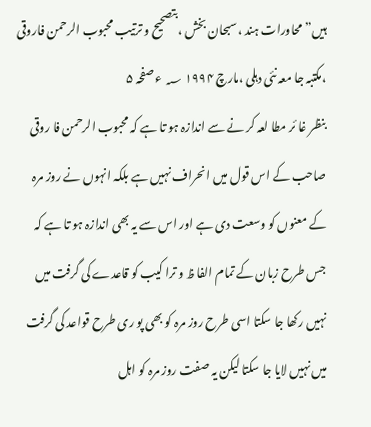ہیں”محاورات ہند ،سبحان بخش ،بتصحیح و ترتیب محبوب الرحمن فاروقی ،مکتبہ جا معہ نئی دہلی ،مارچ ۱۹۹۴ ؁ ء صفحہ ۵
بنظر غا ئر مطا لعہ کر نے سے اندازہ ہو تا ہے کہ محبوب الرحمن فا روقی صاحب کے اس قول میں انحراف نہیں ہے بلکہ انہوں نے روز مرہ کے معنوں کو وسعت دی ہے اور اس سے یہ بھی اندازہ ہو تا ہے کہ جس طرح زبان کے تمام الفا ظ و ترا کیب کو قاعدے کی گرفت میں نہیں رکھا جا سکتا اسی طرح روز مرہ کو بھی پو ری طرح قواعد کی گرفت میں نہیں لایا جا سکتا لیکن یہ صفت روز مرہ کو اہل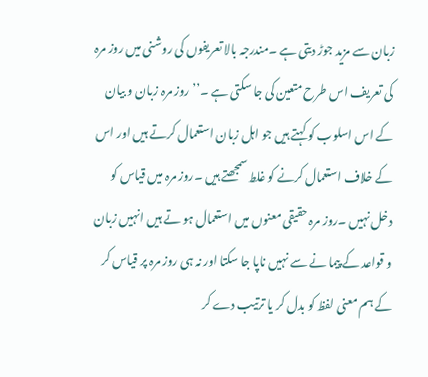زبان سے مزید جوڑ دیتی ہے ۔مندرجہ بالا تعریفوں کی روشنی میں روز مرہ کی تعریف اس طرح متعین کی جا سکتی ہے ۔’’روز مرہ زبان و بیان کے اس اسلوب کو کہتے ہیں جو اہل زبان استعمال کرتے ہیں اور اس کے خلاف استعمال کرنے کو غلط سمجھتے ہیں ۔روز مرہ میں قیاس کو دخل نہیں ۔روز مرہ حقیقی معنوں میں استعمال ہو تے ہیں انہیں زبان و قواعد کے پیما نے سے نہیں ناپا جا سکتا اور نہ ہی روز مرہ پر قیاس کر کے ہم معنی لفظ کو بدل کر یا ترتیب دے کر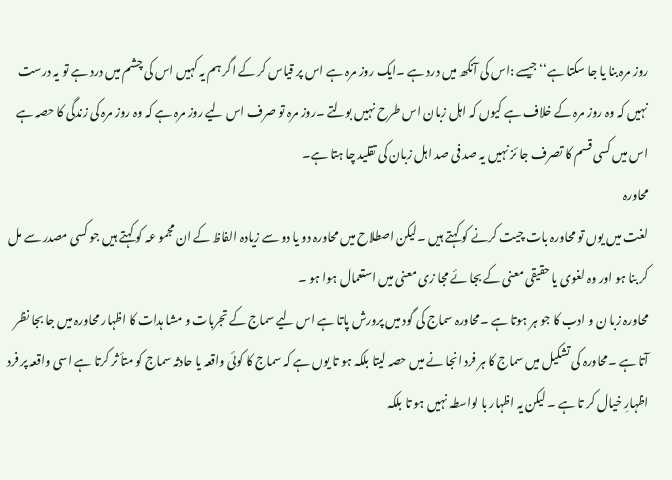روز مرہ بنا یا جا سکتا ہے‘‘جیسے :اس کی آنکھ میں درد ہے ۔ایک روز مرہ ہے اس پر قیاس کر کے اگر ہم یہ کہیں اس کی چشم میں درد ہے تو یہ درست نہیں کہ وہ روز مرہ کے خلاف ہے کیوں کہ اہل زبان اس طرح نہیں بولتے ۔روز مرہ تو صرف اس لیے روز مرہ ہے کہ وہ روز مرہ کی زندگی کا حصہ ہے اس میں کسی قسم کا تصرف جا ئز نہیں یہ صد فی صد اہل زبان کی تقلید چا ہتا ہے۔
محاورہ
لغت میں یوں تو محاورہ بات چیت کرنے کو کہتے ہیں ۔لیکن اصطلاح میں محاورہ دو یا دو سے زیادہ الفاظ کے ان مجمو عہ کو کہتے ہیں جو کسی مصدر سے مل کر بنا ہو اور وہ لغوی یا حقیقی معنی کے بجا ئے مجا زی معنی میں استعمال ہوا ہو ۔
محاورہ زبا ن و ادب کا جو ہر ہوتا ہے ۔محاورہ سماج کی گود میں پرورش پاتا ہے اس لیے سماج کے تجربات و مشا ہدات کا اظہار محاورہ میں جا بجا نظر آتا ہے ۔محاورہ کی تشکیل میں سماج کا ہر فرد انجا نے میں حصہ لیتا بلکہ ہو تا یوں ہے کہ سماج کا کوئی واقعہ یا حادثہ سماج کو متأ ثر کرتا ہے اسی واقعہ پر فرد اظہارِ خیال کر تا ہے ۔ لیکن یہ اظہار با لواسطہ نہیں ہو تا بلکہ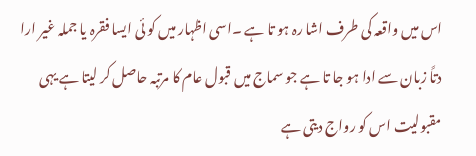اس میں واقعہ کی طرف اشا رہ ہو تا ہے ۔اسی اظہار میں کو ئی ایسا فقرہ یا جملہ غیر ارا دتاً زبان سے ادا ہو جا تا ہے جو سماج میں قبول عام کا مرتبہ حاصل کر لیتا ہے یہی مقبولیت اس کو رواج دیتی ہے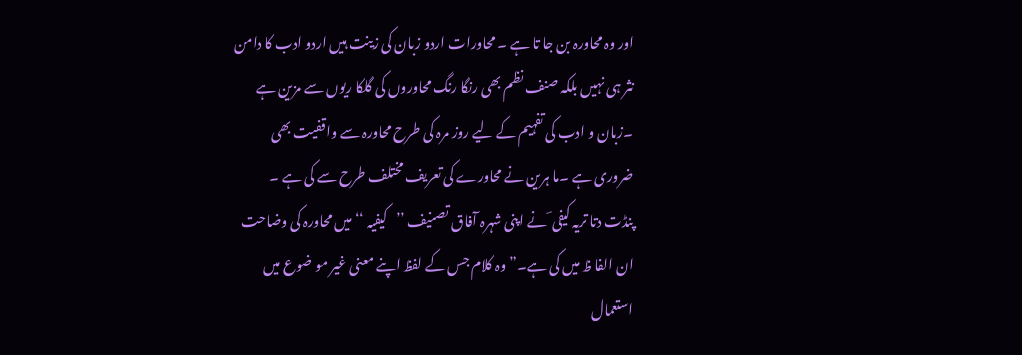اور وہ محاورہ بن جا تا ہے ۔ محاورات اردو زبان کی زینت ہیں اردو ادب کا دامن نثر ہی نہیں بلکہ صنف نظم بھی رنگا رنگ محاوروں کی گلکا ریوں سے مزین ہے ۔زبان و ادب کی تفہیم کے لیے روز مرہ کی طرح محاورہ سے واقفیت بھی ضروری ہے ۔ما ہرین نے محاورے کی تعریف مختلف طرح سے کی ہے ۔
پنڈت دتا تریہ کیفی ؔ نے اپنی شہرہ آفاق تصنیف ’’کیفیہ ‘‘ میں محاورہ کی وضاحت ان الفا ظ میں کی ہے۔”وہ کلام جس کے لفظ اپنے معنی غیر مو ضوع میں استعمال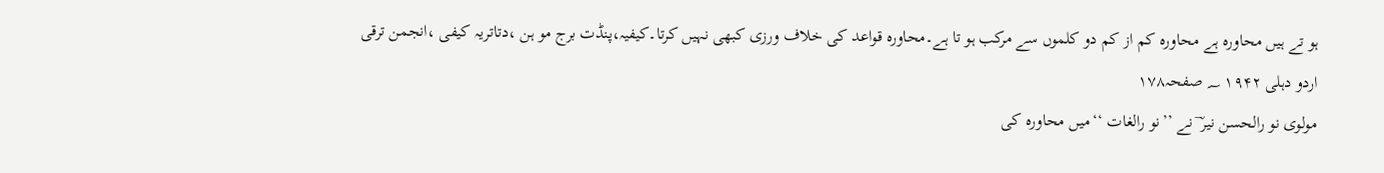ہو تے ہیں محاورہ ہے محاورہ کم از کم دو کلموں سے مرکب ہو تا ہے۔محاورہ قواعد کی خلاف ورزی کبھی نہیں کرتا۔کیفیہ،پنڈت برج مو ہن ،دتاتریہ کیفی ،انجمن ترقی اردو دہلی ۱۹۴۲ ؁ صفحہ۱۷۸
مولوی نو رالحسن نیر ؔ نے ’’نو رالغات ‘‘میں محاورہ کی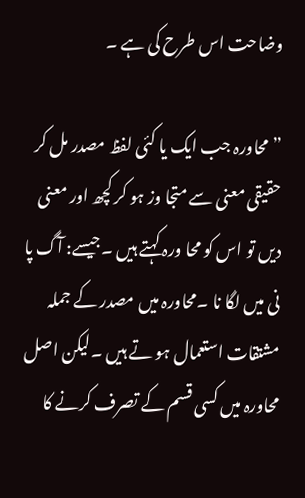وضاحت اس طرح کی ہے ۔

”محاورہ جب ایک یا کئی لفظ مصدر مل کر حقیقی معنی سے متجا وز ہو کر کچھ اور معنی دیں تو اس کو محا ورہ کہتے ہیں ۔جیسے: آگ پا نی میں لگا نا ۔محاورہ میں مصدر کے جملہ مشتقات استعمال ہو تے ہیں ۔لیکن اصل محاورہ میں کسی قسم کے تصرف کرنے کا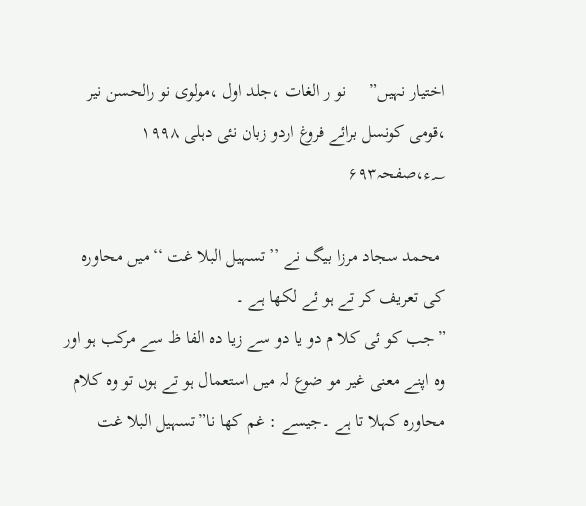اختیار نہیں”     نو ر الغات ،جلد اول ،مولوی نو رالحسن نیر ،قومی کونسل برائے فروغ اردو زبان نئی دہلی ۱۹۹۸ ؁ء،صفحہ۶۹۳

 محمد سجاد مرزا بیگ نے ’’تسہیل البلا غت ‘‘میں محاورہ کی تعریف کر تے ہو ئے لکھا ہے ۔
”جب کو ئی کلا م دو یا دو سے زیا دہ الفا ظ سے مرکب ہو اور وہ اپنے معنی غیر مو ضوع لہ میں استعمال ہو تے ہوں تو وہ کلام محاورہ کہلا تا ہے ۔جیسے : غم کھا نا”تسہیل البلا غت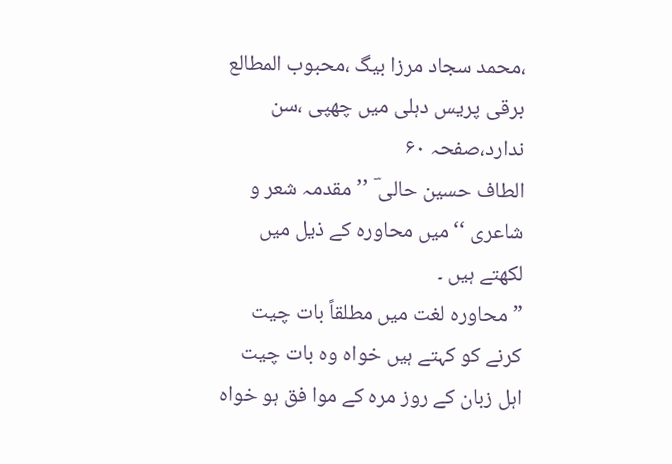،محمد سجاد مرزا بیگ ،محبوب المطالع برقی پریس دہلی میں چھپی ،سن ندارد،صفحہ ۶۰
الطاف حسین حالی ؔ ’’مقدمہ شعر و شاعری ‘‘میں محاورہ کے ذیل میں لکھتے ہیں ۔
”محاورہ لغت میں مطلقاً بات چیت کرنے کو کہتے ہیں خواہ وہ بات چیت اہل زبان کے روز مرہ کے موا فق ہو خواہ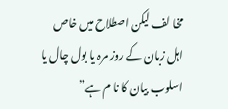مخا لف لیکن اصطلاح میں خاص اہل زبان کے روز مرہ یا بول چال یا اسلوب بیان کا نا م ہے”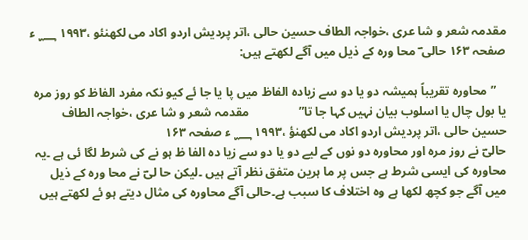مقدمہ شعر و شا عری ،خواجہ الطاف حسین حالی ،اتر پردیش اردو اکاد می لکھنئو ،۱۹۹۳ ؁ ء صفحہ ۱۶۳ حالی ؔ محا ورہ کے ذیل میں آگے لکھتے ہیں:

   ”محاورہ تقریباً ہمیشہ دو یا دو سے زیادہ الفاظ میں پا یا جا ئے کیو نکہ مفرد الفاظ کو روز مرہ یا بول چال یا اسلوب بیان نہیں کہا جا تا”                مقدمہ شعر و شا عری ،خواجہ الطاف حسین حالی ،اتر پردیش اردو اکاد می لکھنؤ ،۱۹۹۳ ؁ ء صفحہ ۱۶۳
حالیؔ نے روز مرہ اور محاورہ دو نوں کے لیے دو یا دو سے زیا دہ الفا ظ ہو نے کی شرط لگا ئی ہے ۔یہ محاورہ کی ایسی شرط ہے جس پر ما ہرین متفق نظر آتے ہیں ۔لیکن حا لیؔ نے محا ورہ کے ذیل میں آگے جو کچھ لکھا ہے وہ اختلاف کا سبب ہے۔حالی آگے محاورہ کی مثال دیتے ہو ئے لکھتے ہیں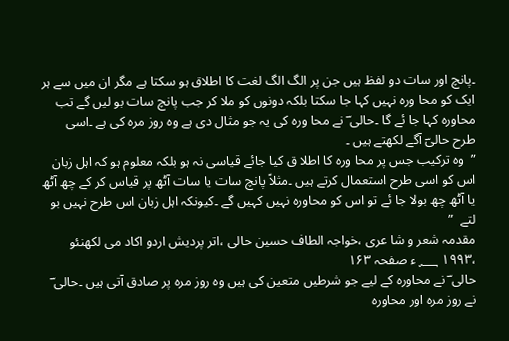۔پانچ اور سات دو لفظ ہیں جن پر الگ الگ لغت کا اطلاق ہو سکتا ہے مگر ان میں سے ہر ایک کو محا ورہ نہیں کہا جا سکتا بلکہ دونوں کو ملا کر جب پانچ سات بو لیں گے تب محاورہ کہا جا ئے گا ۔حالی ؔ نے محا ورہ کی یہ جو مثال دی ہے وہ روز مرہ کی ہے ۔اسی طرح حالیؔ آگے لکھتے ہیں ۔
”  وہ ترکیب جس پر محا ورہ کا اطلا ق کیا جائے قیاسی نہ ہو بلکہ معلوم ہو کہ اہل زبان اس کو اسی طرح استعمال کرتے ہیں ۔مثلاً پانچ سات یا سات آٹھ پر قیاس کر کے چھ آٹھ یا آٹھ چھ بولا جا ئے تو اس کو محاورہ نہیں کہیں گے ۔کیونکہ اہل زبان اس طرح نہیں بو لتے  ”
مقدمہ شعر و شا عری ،خواجہ الطاف حسین حالی ،اتر پردیش اردو اکاد می لکھنئو ،۱۹۹۳ ؁ ء صفحہ ۱۶۳
حالی ؔ نے محاورہ کے لیے جو شرطیں متعین کی ہیں وہ روز مرہ پر صادق آتی ہیں ۔حالی ؔ نے روز مرہ اور محاورہ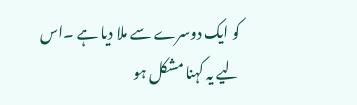کو ایک دوسرے سے ملا دیا ہے ۔اس لیے یہ کہنا مشکل ہو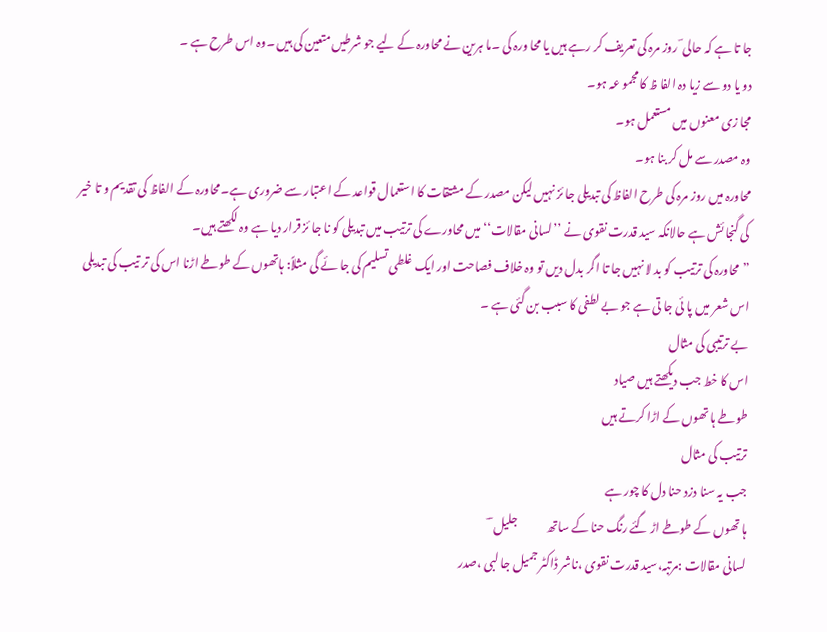جا تا ہے کہ حالی ؔ روز مرہ کی تعریف کر رہے ہیں یا محا ورہ کی ۔ما ہرین نے محاورہ کے لیے جو شرطیں متعین کی ہیں ۔وہ اس طرح ہے ۔
دو یا دو سے زیا دہ الفا ظ کا مجمو عہ ہو۔
مجا زی معنوں میں مستعمل ہو۔
وہ مصدر سے مل کر بنا ہو۔
محاورہ میں روز مرہ کی طرح الفاظ کی تبدیلی جا ئز نہیں لیکن مصدر کے مشتقات کا استعمال قواعد کے اعتبار سے ضروری ہے۔محاورہ کے الفاظ کی تقدیم و تا خیر کی گنجا ئش ہے حالانکہ سید قدرت نقوی نے ’’لسانی مقالات‘‘ میں محاورے کی ترتیب میں تبدیلی کو نا جا ئز قرار دیا ہے وہ لکھتے ہیں۔
”محاورہ کی ترتیب کو بد لا نہیں جا تا اگر بدل دیں تو وہ خلاف فصاحت اور ایک غلطی تسلیم کی جا ئے گی مثلاً: ہاتھوں کے طوطے اڑنا اس کی تر تیب کی تبدیلی اس شعر میں پا ئی جا تی ہے جو بے لطفی کا سبب بن گئی ہے ۔
بے ترتیبی کی مثال
اس کا خط جب دیکھتے ہیں صیاد
طوطے ہا تھوں کے اڑا کرتے ہیں
ترتیب کی مثال
جب یہ سنا دزد حنا دل کا چور ہے
ہا تھوں کے طوطے اڑ گئے رنگ حنا کے ساتھ             جلیل ؔ ؔ
لسانی مقالات :مرتبہ،سید قدرت نقوی ،ناشر ڈاکٹر جمیل جا لبی ،صدر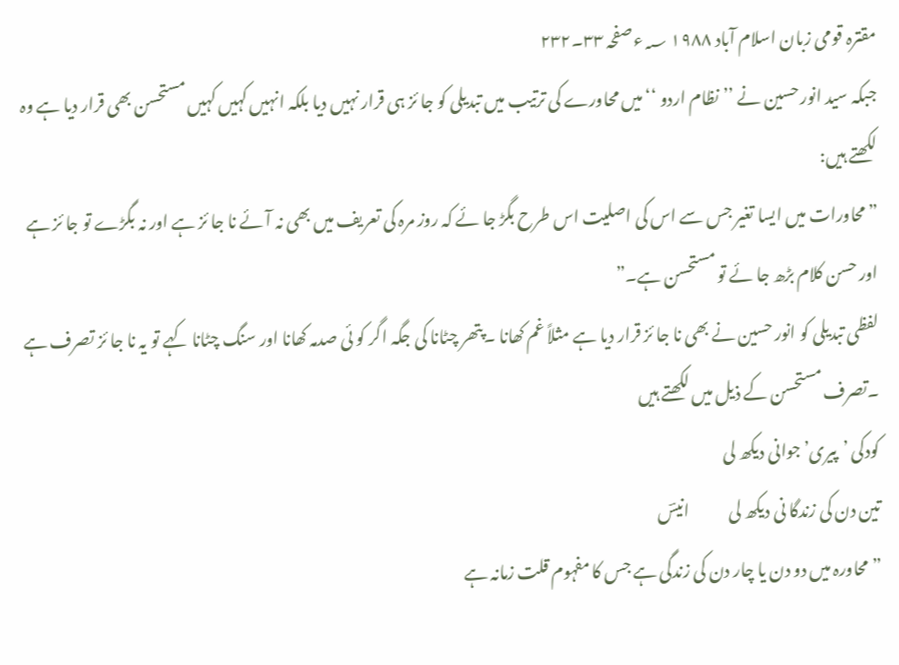مقترہ قومی زبان اسلام آباد ۱۹۸۸ ؁ء صفحہ ۳۳۔۲۳۲
جبکہ سید انور حسین نے ’’نظام اردو ‘‘میں محاورے کی ترتیب میں تبدیلی کو جا ئز ہی قرار نہیں دیا بلکہ انہیں کہیں کہیں مستحسن بھی قرار دیا ہے وہ لکھتے ہیں:
”محاورات میں ایسا تغیر جس سے اس کی اصلیت اس طرح بگڑ جا ئے کہ روز مرہ کی تعریف میں بھی نہ آئے نا جا ئز ہے اور نہ بگڑے تو جا ئز ہے اور حسن کلام بڑھ جا ئے تو مستحسن ہے۔”
لفظی تبدیلی کو انور حسین نے بھی نا جا ئز قرار دیا ہے مثلاً غم کھانا ۔پتھر چٹانا کی جگہ اگر کو ئی صدمہ کھانا اور سنگ چٹانا کہے تو یہ نا جا ئز تصرف ہے ۔تصرف مستحسن کے ذیل میں لکھتے ہیں
کودکی ’پیری’جوانی دیکھ لی
تین دن کی زندگا نی دیکھ لی            انیسؔ
”محاورہ میں دو دن یا چار دن کی زندگی ہے جس کا مفہوم قلت زمانہ ہے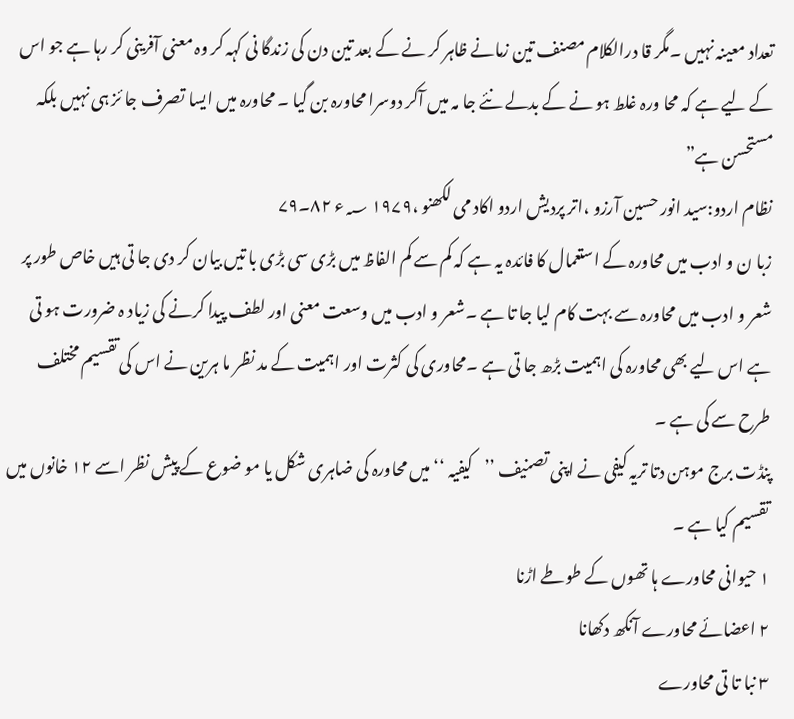تعداد معینہ نہیں ۔مگر قا درالکلام مصنف تین زمانے ظاہر کر نے کے بعد تین دن کی زندگا نی کہہ کر وہ معنی آفرینی کر رہا ہے جو اس کے لیے ہے کہ محا ورہ غلط ہو نے کے بدلے نئے جا مہ میں آکر دوسرا محاورہ بن گیا ۔ محاورہ میں ایسا تصرف جا ئز ہی نہیں بلکہ مستحسن ہے”
نظام اردو:سید انور حسین آرزو ،اتر پردیش اردو اکاد می لکھنو ،۱۹۷۹ ؁ء ۸۲۔۷۹
زبا ن و ادب میں محاورہ کے استعمال کا فائدہ یہ ہے کہ کم سے کم الفاظ میں بڑی سی بڑی با تیں بیان کر دی جا تی ہیں خاص طور پر شعر و ادب میں محاورہ سے بہت کام لیا جا تا ہے ۔شعر و ادب میں وسعت معنی اور لطف پیدا کرنے کی زیاد ہ ضرورت ہو تی ہے اس لیے بھی محاورہ کی اہمیت بڑھ جا تی ہے ۔محاوری کی کثرت اور اہمیت کے مد نظر ما ہرین نے اس کی تقسیم مختلف طرح سے کی ہے ۔
پنڈت برج موہن دتا تریہ کیفی نے اپنی تصنیف ’’کیفیہ ‘‘میں محاورہ کی ضاہری شکل یا مو ضوع کے پیش نظر اسے ۱۲ خانوں میں تقسیم کیا ہے ۔
۱ حیوانی محاورے ہا تھوں کے طوطے اڑنا
۲ اعضائے محاورے آنکھ دکھانا
۳ نبا تا تی محاورے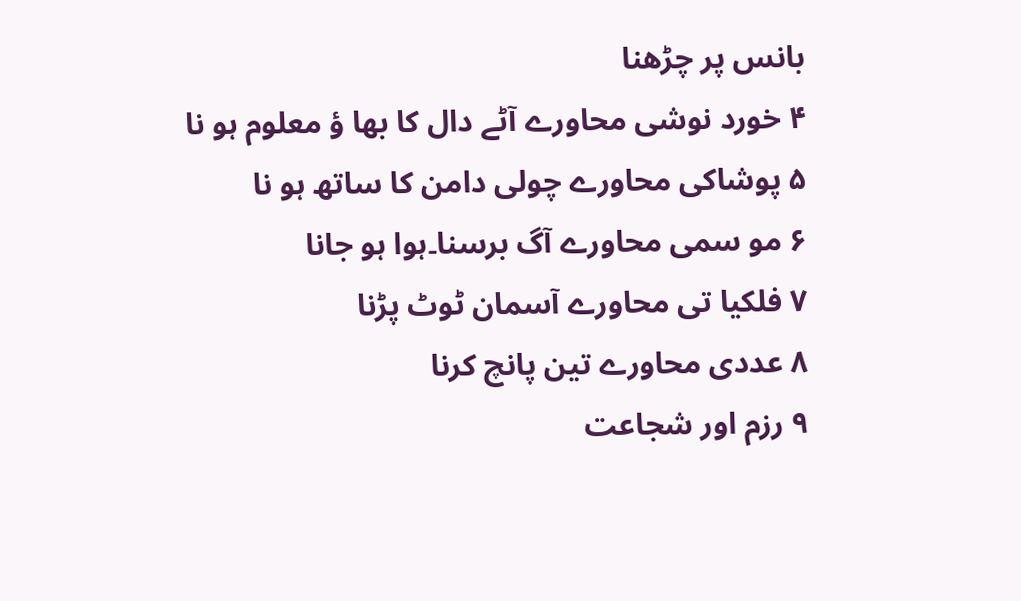بانس پر چڑھنا
۴ خورد نوشی محاورے آٹے دال کا بھا ؤ معلوم ہو نا
۵ پوشاکی محاورے چولی دامن کا ساتھ ہو نا
۶ مو سمی محاورے آگ برسنا۔ہوا ہو جانا
۷ فلکیا تی محاورے آسمان ٹوٹ پڑنا
۸ عددی محاورے تین پانچ کرنا
۹ رزم اور شجاعت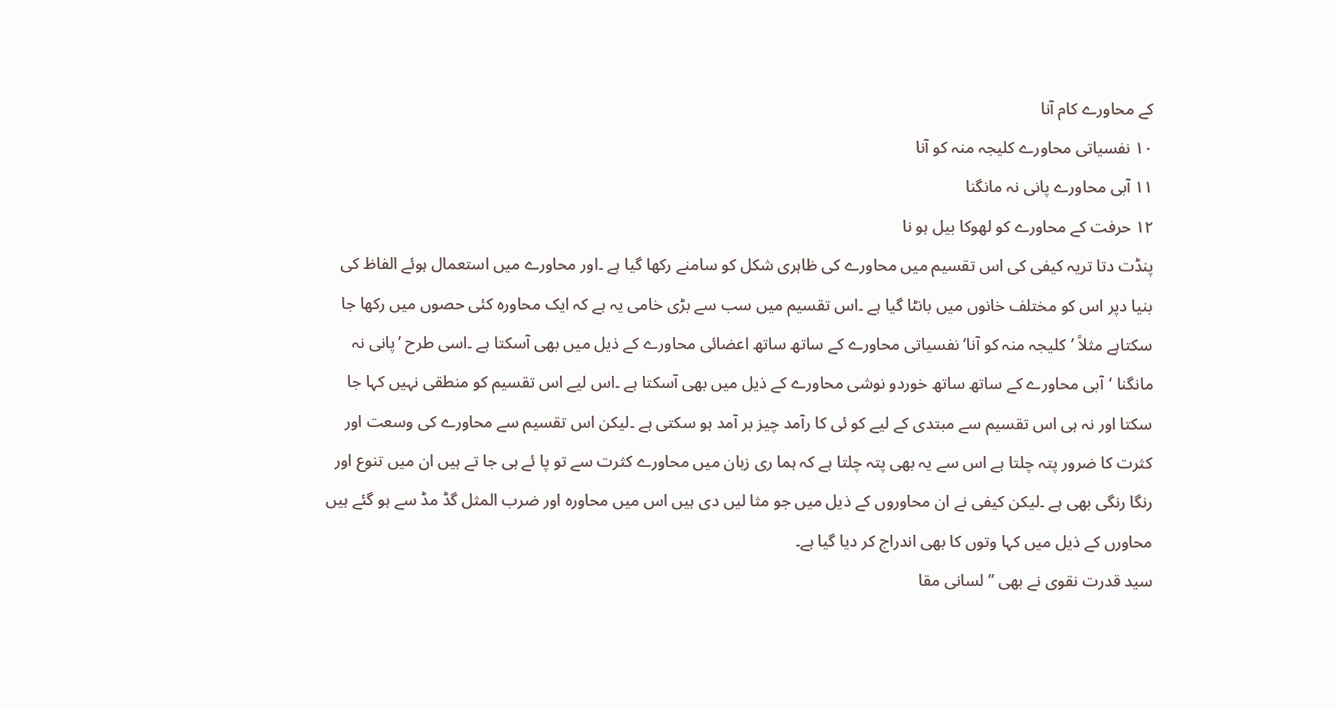کے محاورے کام آنا
۱۰ نفسیاتی محاورے کلیجہ منہ کو آنا
۱۱ آبی محاورے پانی نہ مانگنا
۱۲ حرفت کے محاورے کو لھوکا بیل ہو نا
پنڈت دتا تریہ کیفی کی اس تقسیم میں محاورے کی ظاہری شکل کو سامنے رکھا گیا ہے ۔اور محاورے میں استعمال ہوئے الفاظ کی بنیا دپر اس کو مختلف خانوں میں بانٹا گیا ہے ۔اس تقسیم میں سب سے بڑی خامی یہ ہے کہ ایک محاورہ کئی حصوں میں رکھا جا سکتاہے مثلاً ’کلیجہ منہ کو آنا‘ نفسیاتی محاورے کے ساتھ ساتھ اعضائی محاورے کے ذیل میں بھی آسکتا ہے ۔اسی طرح ’پانی نہ مانگنا ‘آبی محاورے کے ساتھ ساتھ خوردو نوشی محاورے کے ذیل میں بھی آسکتا ہے ۔اس لیے اس تقسیم کو منطقی نہیں کہا جا سکتا اور نہ ہی اس تقسیم سے مبتدی کے لیے کو ئی کا رآمد چیز بر آمد ہو سکتی ہے ۔لیکن اس تقسیم سے محاورے کی وسعت اور کثرت کا ضرور پتہ چلتا ہے اس سے یہ بھی پتہ چلتا ہے کہ ہما ری زبان میں محاورے کثرت سے تو پا ئے ہی جا تے ہیں ان میں تنوع اور رنگا رنگی بھی ہے ۔لیکن کیفی نے ان محاوروں کے ذیل میں جو مثا لیں دی ہیں اس میں محاورہ اور ضرب المثل گڈ مڈ سے ہو گئے ہیں محاورں کے ذیل میں کہا وتوں کا بھی اندراج کر دیا گیا ہے۔
سید قدرت نقوی نے بھی ’’لسانی مقا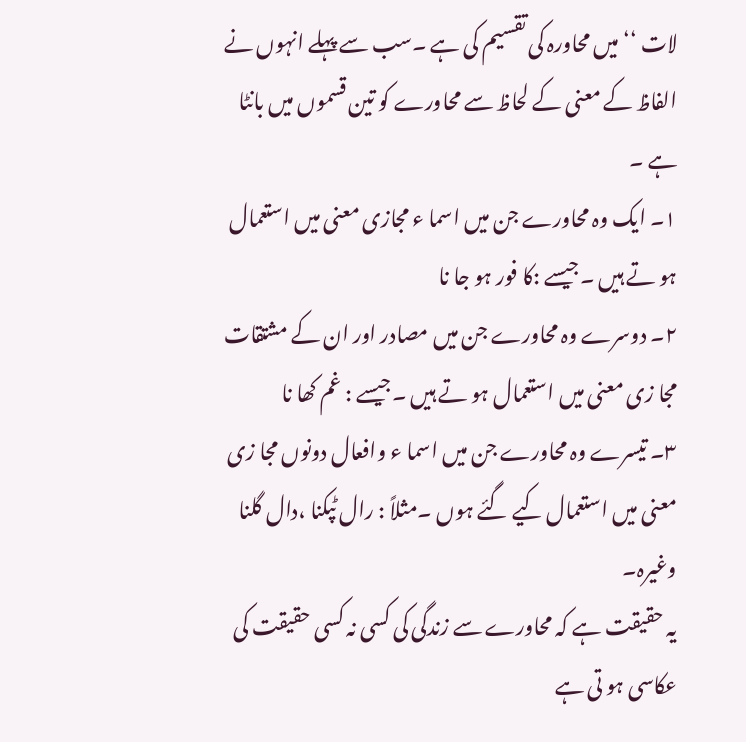لات ‘‘میں محاورہ کی تقسیم کی ہے ۔سب سے پہلے انہوں نے الفاظ کے معنی کے لحاظ سے محاورے کو تین قسموں میں بانٹا ہے ۔
۱۔ ایک وہ محاورے جن میں اسما ء مجازی معنی میں استعمال ہو تے ہیں ۔جیسے :کا فور ہو جا نا
۲۔ دوسرے وہ محاورے جن میں مصادر اور ان کے مشتقات مجا زی معنی میں استعمال ہو تے ہیں ۔جیسے : غم کھا نا
۳۔ تیسرے وہ محاورے جن میں اسما ء وافعال دونوں مجا زی معنی میں استعمال کیے گئے ہوں ۔مثلاً : رال ٹپکنا ،دال گلنا وغیرہ۔
یہ حقیقت ہے کہ محاورے سے زندگی کی کسی نہ کسی حقیقت کی عکاسی ہو تی ہے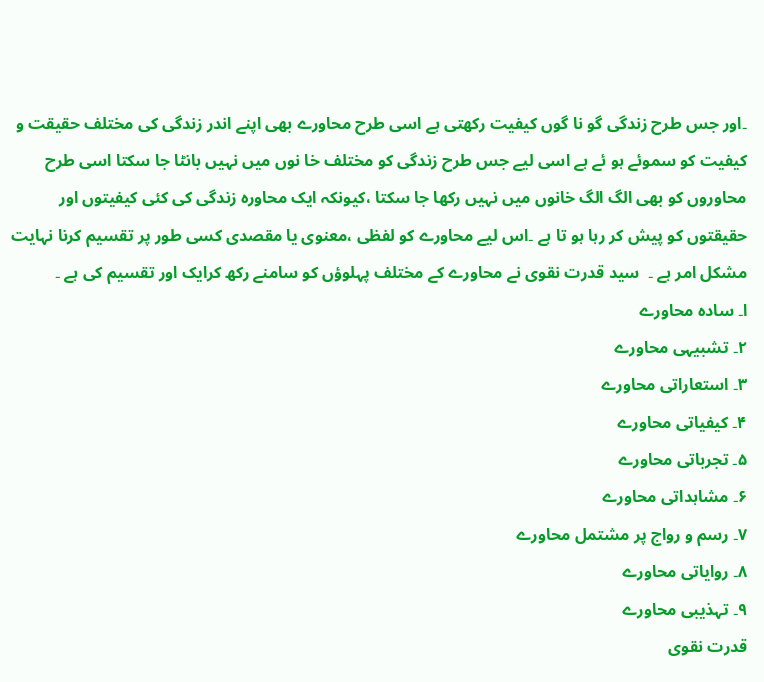۔اور جس طرح زندگی گو نا گوں کیفیت رکھتی ہے اسی طرح محاورے بھی اپنے اندر زندگی کی مختلف حقیقت و کیفیت کو سموئے ہو ئے ہے اسی لیے جس طرح زندگی کو مختلف خا نوں میں نہیں بانٹا جا سکتا اسی طرح محاوروں کو بھی الگ الگ خانوں میں نہیں رکھا جا سکتا ،کیونکہ ایک محاورہ زندگی کی کئی کیفیتوں اور حقیقتوں کو پیش کر رہا ہو تا ہے ۔اس لیے محاورے کو لفظی ،معنوی یا مقصدی کسی طور پر تقسیم کرنا نہایت مشکل امر ہے ۔  سید قدرت نقوی نے محاورے کے مختلف پہلوؤں کو سامنے رکھ کرایک اور تقسیم کی ہے ۔
ا۔ سادہ محاورے
۲۔ تشبیہی محاورے
۳۔ استعاراتی محاورے
۴۔ کیفیاتی محاورے
۵۔ تجرباتی محاورے
۶۔ مشاہداتی محاورے
۷۔ رسم و رواج پر مشتمل محاورے
۸۔ روایاتی محاورے
۹۔ تہذیبی محاورے
قدرت نقوی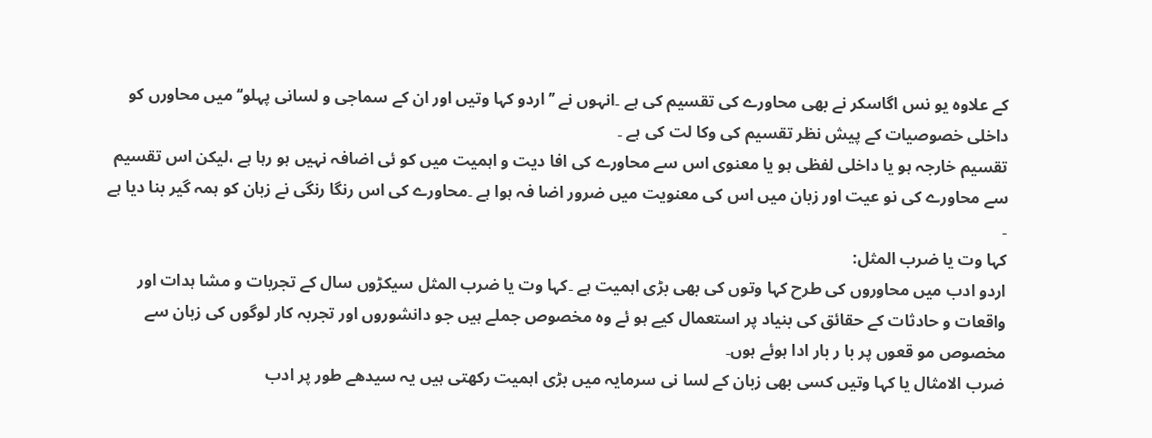کے علاوہ یو نس اگاسکر نے بھی محاورے کی تقسیم کی ہے ۔انہوں نے ’’اردو کہا وتیں اور ان کے سماجی و لسانی پہلو‘‘میں محاورں کو داخلی خصوصیات کے پیش نظر تقسیم کی وکا لت کی ہے ۔
تقسیم خارجہ ہو یا داخلی لفظی ہو یا معنوی اس سے محاورے کی افا دیت و اہمیت میں کو ئی اضافہ نہیں ہو رہا ہے ،لیکن اس تقسیم سے محاورے کی نو عیت اور زبان میں اس کی معنویت میں ضرور اضا فہ ہوا ہے ۔محاورے کی اس رنگا رنگی نے زبان کو ہمہ گیر بنا دیا ہے ۔
کہا وت یا ضرب المثل:
اردو ادب میں محاوروں کی طرح کہا وتوں کی بھی بڑی اہمیت ہے ۔کہا وت یا ضرب المثل سیکڑوں سال کے تجربات و مشا ہدات اور واقعات و حادثات کے حقائق کی بنیاد پر استعمال کیے ہو ئے وہ مخصوص جملے ہیں جو دانشوروں اور تجربہ کار لوگوں کی زبان سے مخصوص مو قعوں پر با ر بار ادا ہوئے ہوں۔
ضرب الامثال یا کہا وتیں کسی بھی زبان کے لسا نی سرمایہ میں بڑی اہمیت رکھتی ہیں یہ سیدھے طور پر ادب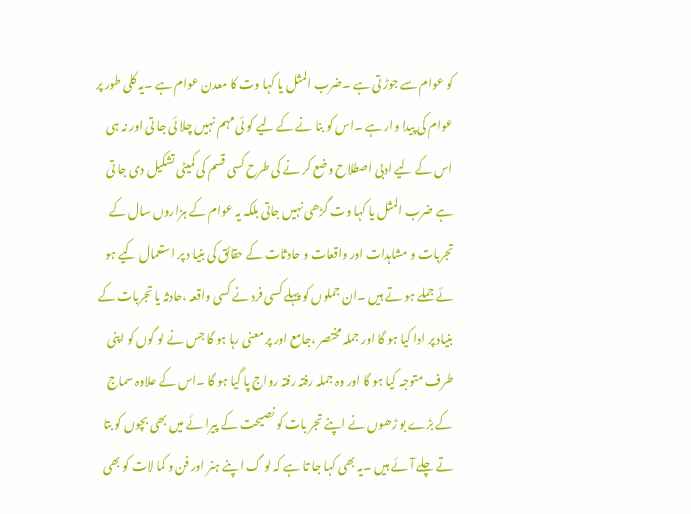کو عوام سے جوڑ تی ہے ۔ضرب المثل یا کہا وت کا معدن عوام ہے ۔یہ کلی طور پر عوام کی پیدا وار ہے ۔اس کو بنا نے کے لیے کو ئی مہم نہیں چلا ئی جا تی اور نہ ہی اس کے لیے ادبی اصطلاح وضع کر نے کی طرح کسی قسم کی کمیٹی تشکیل دی جا تی ہے ضرب المثل یا کہا وت گڑھی نہیں جاتی بلکہ یہ عوام کے ہزاروں سال کے تجربات و مشاہدات اور واقعات و حادثات کے حقائق کی بنیا د پر استعمال کیے ہو ئے جملے ہو تے ہیں ۔ان جملوں کو پہلے کسی فرد نے کسی واقعہ ،حادثہ یا تجربات کے بنیاد پر ادا کیا ہو گا اور جملہ مختصر ،جامع اور پر معنی رہا ہو گا جس نے لو گوں کو اپنی طرف متوجہ کیا ہو گا اور وہ جملہ رفتہ رفتہ رواج پا گیا ہو گا ۔اس کے علاوہ سماج کے بڑے بو ڑھوں نے اپنے تجر بات کو نصیحت کے پیرا ئے میں بھی بچوں کو بتا تے چلے آئے ہیں ۔یہ بھی کہا جا تا ہے کہ لو گ اپنے ہنر اور فن و کما لات کو بھی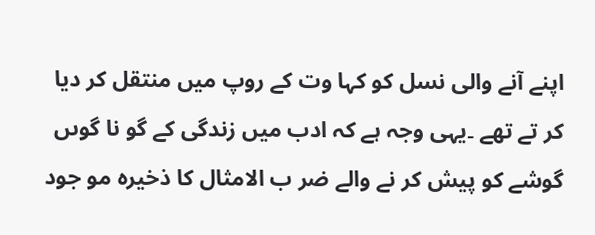اپنے آنے والی نسل کو کہا وت کے روپ میں منتقل کر دیا کر تے تھے ۔یہی وجہ ہے کہ ادب میں زندگی کے گو نا گوںں گوشے کو پیش کر نے والے ضر ب الامثال کا ذخیرہ مو جود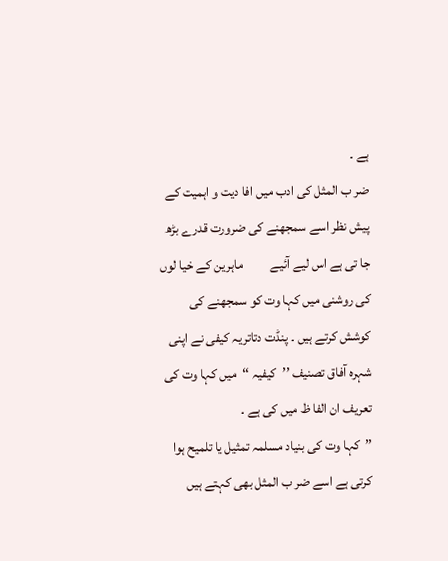ہے ۔
ضر ب المثل کی ادب میں افا دیت و اہمیت کے پیش نظر اسے سمجھنے کی ضرورت قدرے بڑھ جا تی ہے اس لیے آئیے          ماہرین کے خیا لوں کی روشنی میں کہا وت کو سمجھنے کی کوشش کرتے ہیں ۔ پنڈت دتاتریہ کیفی نے اپنی شہرہ آفاق تصنیف ’’کیفیہ ‘‘میں کہا وت کی تعریف ان الفا ظ میں کی ہے ۔
’’کہا وت کی بنیاد مسلمہ تمثیل یا تلمیح ہوا کرتی ہے اسے ضر ب المثل بھی کہتے ہیں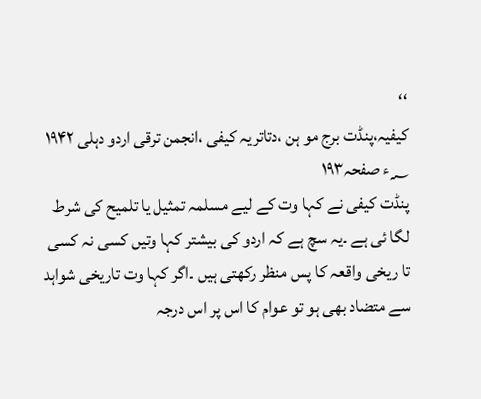‘‘
کیفیہ،پنڈت برج مو ہن ،دتاتریہ کیفی ،انجمن ترقی اردو دہلی ۱۹۴۲ ؁ء صفحہ۱۹۳
پنڈت کیفی نے کہا وت کے لیے مسلمہ تمثیل یا تلمیح کی شرط لگا ئی ہے ۔یہ سچ ہے کہ اردو کی بیشتر کہا وتیں کسی نہ کسی تا ریخی واقعہ کا پس منظر رکھتی ہیں ۔اگر کہا وت تاریخی شواہد سے متضاد بھی ہو تو عوام کا اس پر اس درجہ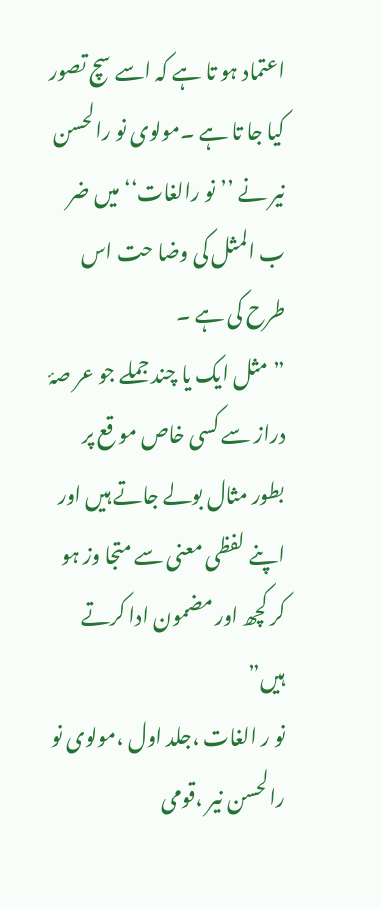اعتماد ہو تا ہے کہ اسے سچ تصور کیا جا تا ہے ۔مولوی نو رالحسن نیر نے ’’نو رالغات‘‘ میں ضر ب المثل کی وضا حت اس طرح کی ہے ۔
”مثل ایک یا چند جملے جو عر صۂ دراز سے کسی خاص مو قع پر بطور مثال بولے جاتے ہیں اور اپنے لفظی معنی سے متجا وز ہو کر کچھ اور مضمون ادا کرتے ہیں”
نو ر الغات ،جلد اول ،مولوی نو رالحسن نیر ،قومی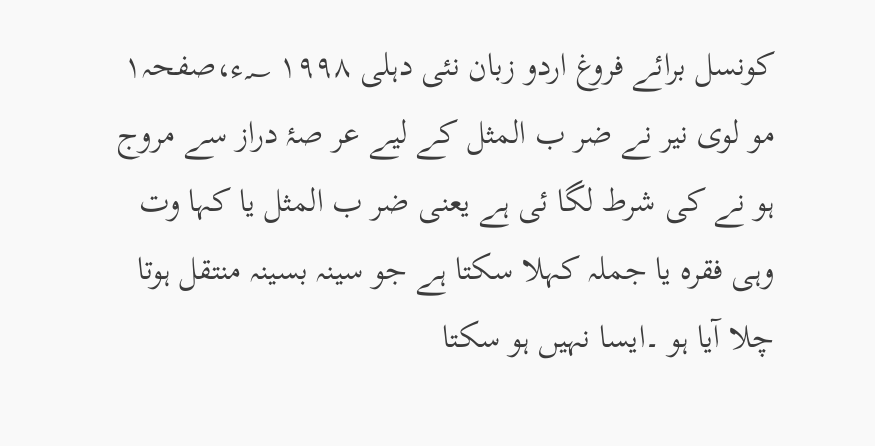کونسل برائے فروغ اردو زبان نئی دہلی ۱۹۹۸ ؁ء،صفحہ۱
مو لوی نیر نے ضر ب المثل کے لیے عر صۂ دراز سے مروج ہو نے کی شرط لگا ئی ہے یعنی ضر ب المثل یا کہا وت وہی فقرہ یا جملہ کہلا سکتا ہے جو سینہ بسینہ منتقل ہوتا چلا آیا ہو ۔ایسا نہیں ہو سکتا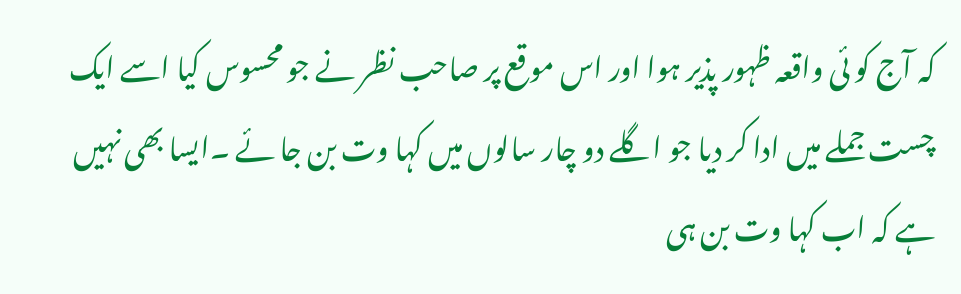کہ آج کو ئی واقعہ ظہور پذیر ہوا اور اس موقع پر صاحب نظر نے جو محسوس کیا اسے ایک چست جملے میں ادا کر دیا جو اگلے دو چار سالوں میں کہا وت بن جا ئے ۔ایسا بھی نہیں ہے کہ اب کہا وت بن ہی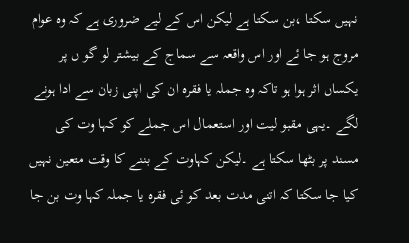نہیں سکتا ،بن سکتا ہے لیکن اس کے لیے ضروری ہے کہ وہ عوام مروج ہو جا ئے اور اس واقعہ سے سماج کے بیشتر لو گو ں پر یکساں اثر ہوا ہو تاکہ وہ جملہ یا فقرہ ان کی اپنی زبان سے ادا ہونے لگے ۔یہی مقبو لیت اور استعمال اس جملے کو کہا وت کی مسند پر بٹھا سکتا ہے ۔لیکن کہاوت کے بننے کا وقت متعین نہیں کیا جا سکتا کہ اتنی مدت بعد کو ئی فقرہ یا جملہ کہا وت بن جا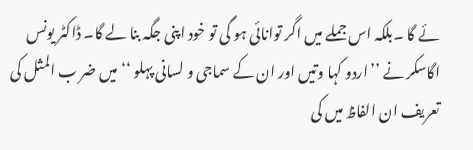ئے گا ۔بلکہ اس جملے میں اگر توانائی ہو گی تو خود اپنی جگہ بنا لے گا۔ ڈاکٹر یونس اگاسکر نے ’’اردو کہا وتیں اور ان کے سماجی و لسانی پہلو ‘‘میں ضر ب المثل کی تعریف ان الفاظ میں کی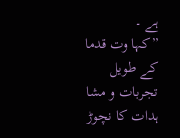ہے ۔
”کہا وت قدما کے طویل تجربات و مشا ہدات کا نچوڑ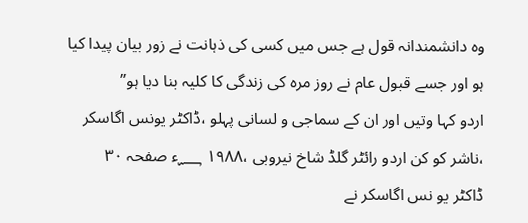وہ دانشمندانہ قول ہے جس میں کسی کی ذہانت نے زور بیان پیدا کیا ہو اور جسے قبول عام نے روز مرہ کی زندگی کا کلیہ بنا دیا ہو”
اردو کہا وتیں اور ان کے سماجی و لسانی پہلو ،ڈاکٹر یونس اگاسکر ،ناشر کو کن اردو رائٹر گلڈ شاخ نیروبی ،۱۹۸۸ ؁ء صفحہ ۳۰
ڈاکٹر یو نس اگاسکر نے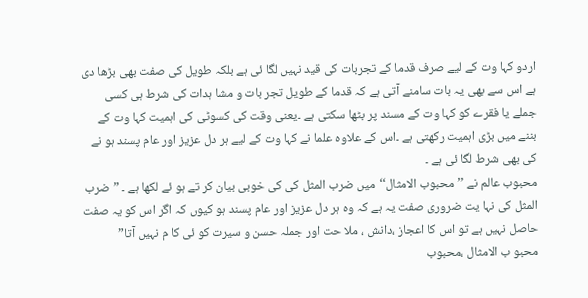اردو کہا وت کے لیے صرف قدما کے تجربات کی قید نہیں لگا ئی ہے بلکہ طویل کی صفت بھی بڑھا دی ہے اس سے بھی یہ بات سامنے آتی ہے کہ قدما کے طویل تجر بات و مشا ہدات کی شرط ہی کسی جملے یا فقرے کو کہا وت کے مسند پر بٹھا سکتی ہے ۔یعنی وقت کی کسوٹی کی اہمیت کہا وت کے بننے میں بڑی اہمیت رکھتی ہے ۔اس کے علاوہ علما نے کہا وت کے لیے ہر دل عزیز اور عام پسند ہو نے کی بھی شرط لگا ئی ہے ۔
محبوب عالم نے ’’محبوب الامثال‘‘میں ضرب المثل کی کی خوبی بیان کر تے ہو ئے لکھا ہے ۔ ”ضرب المثل کی نہا یت ضروری صفت یہ ہے کہ وہ ہر دل عزیز اور عام پسند ہو کیوں کہ اگر اس کو یہ صفت حاصل نہیں ہے تو اس کا اعجاز ،دانش ، ملا حت اور جملہ حسن و سیرت کو ئی کا م نہیں آتا”
محبو ب الامثال ،محبوب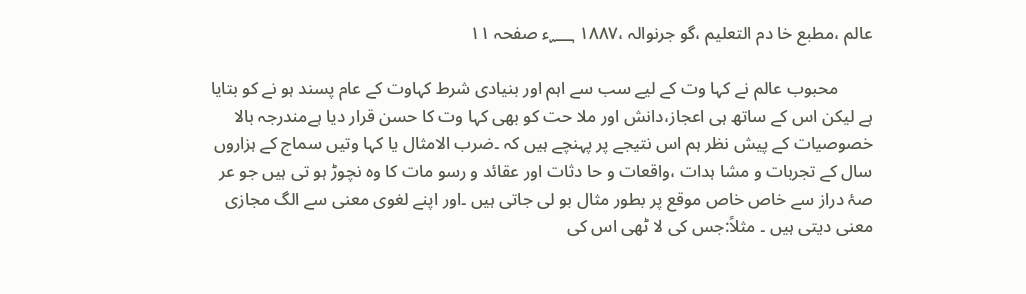عالم ،مطبع خا دم التعلیم ،گو جرنوالہ ،۱۸۸۷ ؁ء صفحہ ۱۱

        محبوب عالم نے کہا وت کے لیے سب سے اہم اور بنیادی شرط کہاوت کے عام پسند ہو نے کو بتایا ہے لیکن اس کے ساتھ ہی اعجاز،دانش اور ملا حت کو بھی کہا وت کا حسن قرار دیا ہےمندرجہ بالا خصوصیات کے پیش نظر ہم اس نتیجے پر پہنچے ہیں کہ ۔ضرب الامثال یا کہا وتیں سماج کے ہزاروں سال کے تجربات و مشا ہدات ،واقعات و حا دثات اور عقائد و رسو مات کا وہ نچوڑ ہو تی ہیں جو عر صۂ دراز سے خاص خاص موقع پر بطور مثال بو لی جاتی ہیں ۔اور اپنے لغوی معنی سے الگ مجازی معنی دیتی ہیں ۔ مثلاً:جس کی لا ٹھی اس کی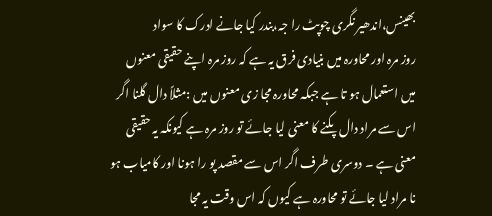بھینس،اندھیر نگری چوپٹ را جہ،بندر کیا جانے ادرک کا سواد
روز مرہ اور محاورہ میں بنیادی فرق یہ ہے کہ روز مرہ اپنے حقیقی معنوں میں استعمال ہو تا ہے جبکہ محاورہ مجا زی معنوں میں :مثلاً دال گلنا اگر اس سے مراد دال پکنے کا معنی لیا جائے تو روز مرہ ہے کیونکہ یہ حقیقی معنی ہے ۔ دوسری طرف اگر اس سے مقصد پو را ہونا اور کامیاب ہو نا مراد لیا جائے تو محاورہ ہے کیوں کہ اس وقت یہ مجا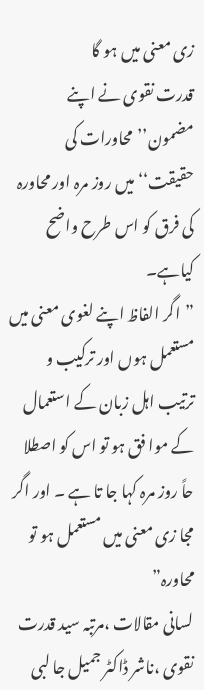زی معنی میں ہو گا
قدرت نقوی نے اپنے مضمون’’محاورات کی حقیقت‘‘میں روز مرہ اور محاورہ کی فرق کو اس طرح واضح کیاہے۔
”اگر الفاظ اپنے لغوی معنی میں مستعمل ہوں اور ترکیب و ترتیب اہل زبان کے استعمال کے موا فق ہو تو اس کو اصطلا حاً روز مرہ کہا جا تا ہے ۔ اور اگر مجا زی معنی میں مستعمل ہو تو محاورہ”
لسانی مقالات ،مرتبہ سید قدرت نقوی ،ناشر ڈاکٹر جمیل جا لبی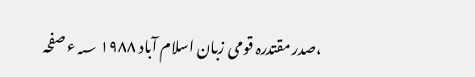،صدر مقتدرہ قومی زبان اسلام آباد ۱۹۸۸ ؁ء صفحہ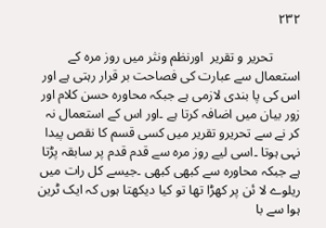۲۳۲

        تحریر و تقریر  اورنظم ونثر میں روز مرہ کے استعمال سے عبارت کی فصاحت بر قرار رہتی ہے اور اس کی پا بندی لازمی ہے جبکہ محاورہ حسن کلام اور زور بیان میں اضافہ کرتا ہے ۔اور اس کے استعمال نہ کر نے سے تحریرو تقریر میں کسی قسم کا نقص پیدا نہی ہوتا ۔اسی لیے روز مرہ سے قدم قدم پر سابقہ پڑتا ہے جبکہ محاورہ سے کبھی کبھی ۔جیسے کل رات میں ریلوے لا ئن پر کھڑا تھا تو کیا دیکھتا ہوں کہ ایک ٹرین ہوا سے با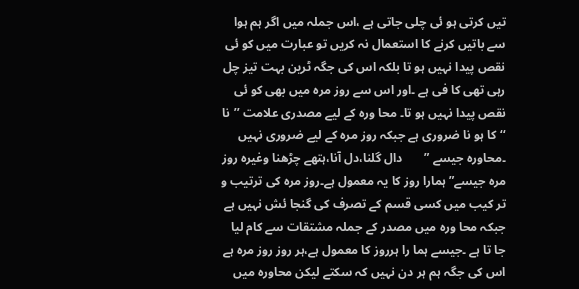تیں کرتی ہو ئی چلی جاتی ہے ،اس جملہ میں اگر ہم ہوا سے باتیں کرنے کا استعمال نہ کریں تو عبارت میں کو ئی نقص پیدا نہیں ہو تا بلکہ اس کی جگہ ٹرین بہت تیز چل رہی تھی کا فی ہے ۔اور اس سے روز مرہ میں بھی کو ئی نقص پیدا نہیں ہو تا۔ محا ورہ کے لیے مصدری علامت ’’نا ‘‘کا ہو نا ضروری ہے جبکہ روز مرہ کے لیے ضروری نہیں ۔محاورہ جیسے ”       دال گلنا،دل آنا،ہتھے چڑھنا وغیرہ روز مرہ جیسے” ہمارا روز کا یہ معمول ہے۔روز مرہ کی ترتیب و تر کیب میں کسی قسم کے تصرف کی گنجا ئش نہیں ہے جبکہ محا ورہ میں مصدر کے جملہ مشتقات سے کام لیا جا تا ہے ۔جیسے ہما را ہرروز کا معمول ہے،ہر روز روز مرہ ہے اس کی جگہ ہم ہر دن نہیں کہ سکتے لیکن محاورہ میں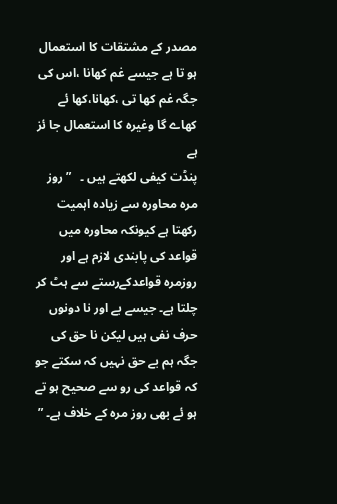مصدر کے مشتقات کا استعمال ہو تا ہے جیسے غم کھانا ،اس کی جگہ غم کھا تی ،کھانا،کھا ئے کھاے گا وغیرہ کا استعمال جا ئز ہے
پنڈت کیفی لکھتے ہیں ۔   ” روز مرہ محاورہ سے زیادہ اہمیت رکھتا ہے کیونکہ محاورہ میں قواعد کی پابندی لازم ہے اور روزمرہ قواعدکےرستے سے ہٹ کر چلتا ہے۔ جیسے بے اور نا دونوں حرف نفی ہیں لیکن نا حق کی جگہ ہم بے حق نہیں کہ سکتے جو کہ قواعد کی رو سے صحیح ہو تے ہو ئے بھی روز مرہ کے خلاف ہے۔ ”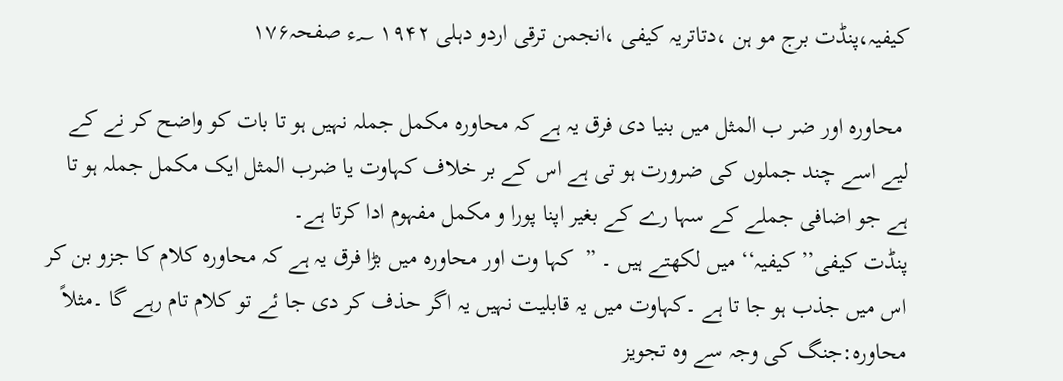کیفیہ،پنڈت برج مو ہن ،دتاتریہ کیفی ،انجمن ترقی اردو دہلی ۱۹۴۲ ؁ء صفحہ۱۷۶

 محاورہ اور ضر ب المثل میں بنیا دی فرق یہ ہے کہ محاورہ مکمل جملہ نہیں ہو تا بات کو واضح کر نے کے لیے اسے چند جملوں کی ضرورت ہو تی ہے اس کے بر خلاف کہاوت یا ضرب المثل ایک مکمل جملہ ہو تا ہے جو اضافی جملے کے سہا رے کے بغیر اپنا پورا و مکمل مفہوم ادا کرتا ہے۔
پنڈت کیفی’’ کیفیہ‘‘ میں لکھتے ہیں ۔ ”  کہا وت اور محاورہ میں بڑا فرق یہ ہے کہ محاورہ کلام کا جزو بن کر اس میں جذب ہو جا تا ہے ۔کہاوت میں یہ قابلیت نہیں یہ اگر حذف کر دی جا ئے تو کلام تام رہے گا ۔مثلاً محاورہ:جنگ کی وجہ سے وہ تجویز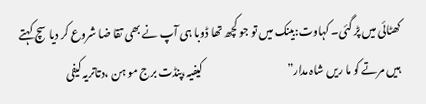کھٹائی میں پڑ گئی۔ کہاوت:بینک میں تو جو کچھ تھا ڈوبا ہی آپ نے بھی تقا ضا شروع کر دیا سچ کہتے ہیں مرتے کو ما ریں شاہ مدار”                                       کیفیہ،پنڈت برج مو ہن ،دتاتریہ کیفی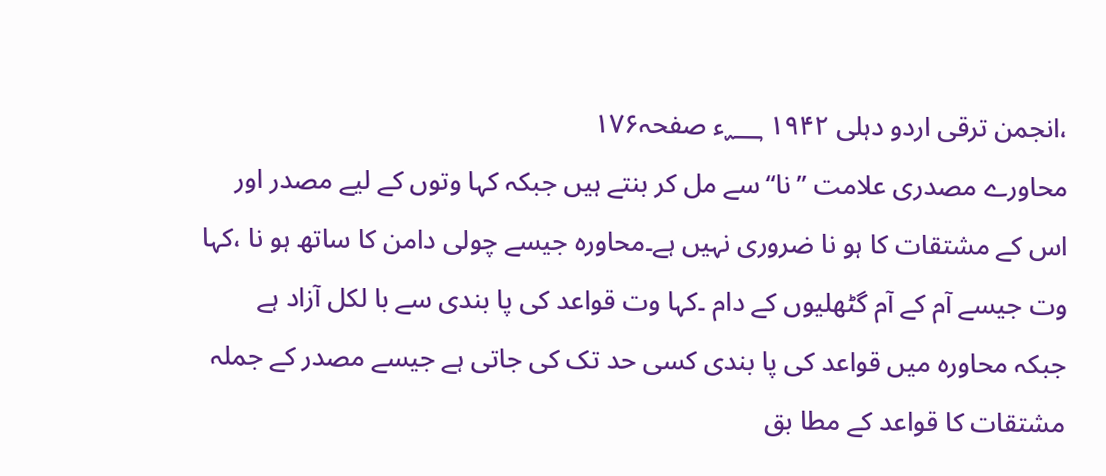،انجمن ترقی اردو دہلی ۱۹۴۲ ؁ء صفحہ۱۷۶
محاورے مصدری علامت ’’نا‘‘سے مل کر بنتے ہیں جبکہ کہا وتوں کے لیے مصدر اور اس کے مشتقات کا ہو نا ضروری نہیں ہے۔محاورہ جیسے چولی دامن کا ساتھ ہو نا ،کہا وت جیسے آم کے آم گٹھلیوں کے دام ۔کہا وت قواعد کی پا بندی سے با لکل آزاد ہے جبکہ محاورہ میں قواعد کی پا بندی کسی حد تک کی جاتی ہے جیسے مصدر کے جملہ مشتقات کا قواعد کے مطا بق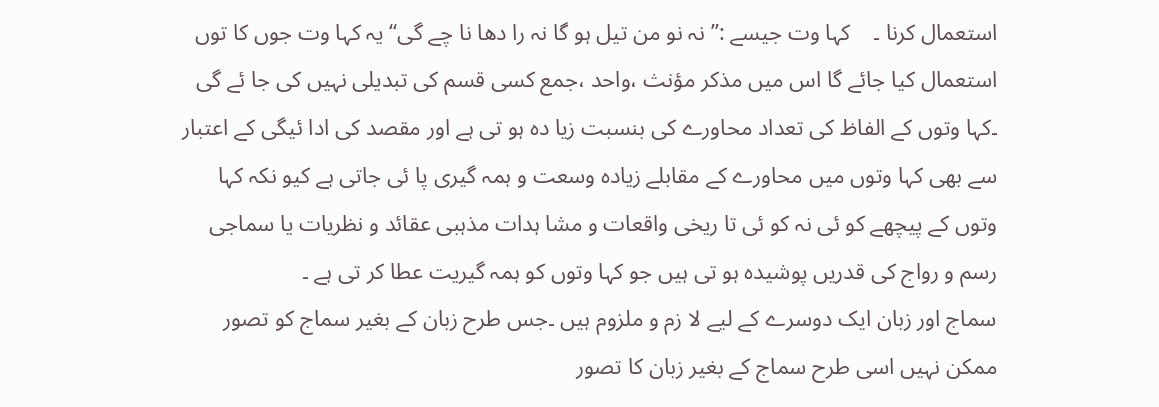استعمال کرنا ۔    کہا وت جیسے :’’نہ نو من تیل ہو گا نہ را دھا نا چے گی‘‘یہ کہا وت جوں کا توں استعمال کیا جائے گا اس میں مذکر مؤنث ،واحد ،جمع کسی قسم کی تبدیلی نہیں کی جا ئے گی ۔کہا وتوں کے الفاظ کی تعداد محاورے کی بنسبت زیا دہ ہو تی ہے اور مقصد کی ادا ئیگی کے اعتبار سے بھی کہا وتوں میں محاورے کے مقابلے زیادہ وسعت و ہمہ گیری پا ئی جاتی ہے کیو نکہ کہا وتوں کے پیچھے کو ئی نہ کو ئی تا ریخی واقعات و مشا ہدات مذہبی عقائد و نظریات یا سماجی رسم و رواج کی قدریں پوشیدہ ہو تی ہیں جو کہا وتوں کو ہمہ گیریت عطا کر تی ہے ۔
سماج اور زبان ایک دوسرے کے لیے لا زم و ملزوم ہیں ۔جس طرح زبان کے بغیر سماج کو تصور ممکن نہیں اسی طرح سماج کے بغیر زبان کا تصور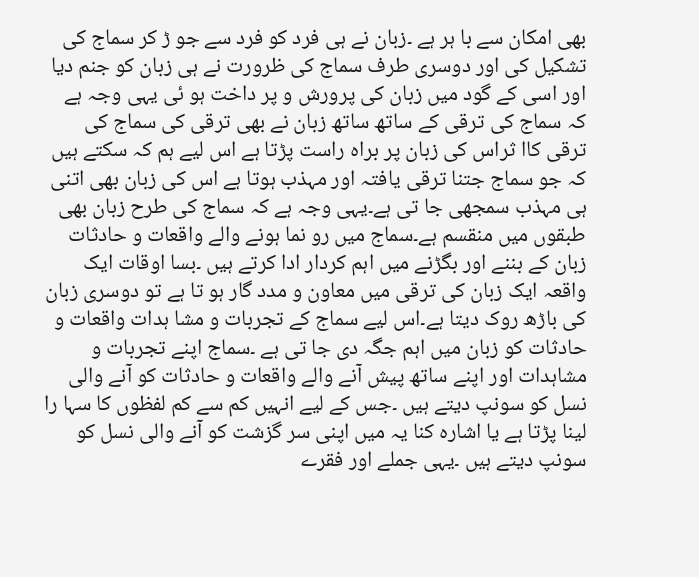بھی امکان سے با ہر ہے ۔زبان نے ہی فرد کو فرد سے جو ڑ کر سماج کی تشکیل کی اور دوسری طرف سماج کی ظرورت نے ہی زبان کو جنم دیا اور اسی کے گود میں زبان کی پرورش و پر داخت ہو ئی یہی وجہ ہے کہ سماج کی ترقی کے ساتھ ساتھ زبان نے بھی ترقی کی سماج کی ترقی کاا ثراس کی زبان پر براہ راست پڑتا ہے اس لیے ہم کہ سکتے ہیں کہ جو سماج جتنا ترقی یافتہ اور مہذب ہوتا ہے اس کی زبان بھی اتنی ہی مہذب سمجھی جا تی ہے۔یہی وجہ ہے کہ سماج کی طرح زبان بھی طبقوں میں منقسم ہے۔سماج میں رو نما ہونے والے واقعات و حادثات زبان کے بننے اور بگڑنے میں اہم کردار ادا کرتے ہیں ۔بسا اوقات ایک واقعہ ایک زبان کی ترقی میں معاون و مدد گار ہو تا ہے تو دوسری زبان کی باڑھ روک دیتا ہے۔اس لیے سماج کے تجربات و مشا ہدات واقعات و حادثات کو زبان میں اہم جگہ دی جا تی ہے ۔سماج اپنے تجربات و مشاہدات اور اپنے ساتھ پیش آنے والے واقعات و حادثات کو آنے والی نسل کو سونپ دیتے ہیں ۔جس کے لیے انہیں کم سے کم لفظوں کا سہا را لینا پڑتا ہے یا اشارہ کنا یہ میں اپنی سر گزشت کو آنے والی نسل کو سونپ دیتے ہیں ۔یہی جملے اور فقرے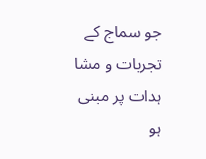جو سماج کے تجربات و مشا ہدات پر مبنی ہو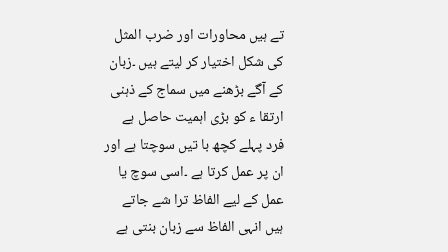تے ہیں محاورات اور ضرب المثل کی شکل اختیار کر لیتے ہیں ۔زبان کے آگے بڑھنے میں سماج کے ذہنی ارتقا ء کو بڑی اہمیت حاصل ہے فرد پہلے کچھ با تیں سوچتا ہے اور ان پر عمل کرتا ہے ۔اسی سوچ یا عمل کے لیے الفاظ ترا شے جاتے ہیں انہی الفاظ سے زبان بنتی ہے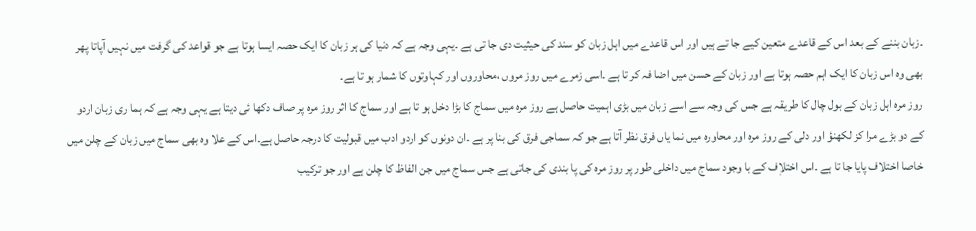۔زبان بننے کے بعد اس کے قاعدے متعین کیے جا تے ہیں اور اس قاعدے میں اہل زبان کو سند کی حیثیت دی جا تی ہے ۔یہی وجہ ہے کہ دنیا کی ہر زبان کا ایک حصہ ایسا ہوتا ہے جو قواعد کی گرفت میں نہیں آپاتا پھر بھی وہ اس زبان کا ایک اہم حصہ ہوتا ہے اور زبان کے حسن میں اضا فہ کر تا ہے ۔اسی زمرے میں روز مروں ،محاوروں اور کہاوتوں کا شمار ہو تا ہے۔
روز مرہ اہل زبان کے بول چال کا طریقہ ہے جس کی وجہ سے اسے زبان میں بڑی اہمیت حاصل ہے روز مرہ میں سماج کا بڑا دخل ہو تا ہے اور سماج کا اثر روز مرہ پر صاف دکھا ئی دیتا ہے یہی وجہ ہے کہ ہما ری زبان اردو کے دو بڑے مرا کز لکھنؤ اور دلی کے روز مرہ اور محاورہ میں نما یاں فرق نظر آتا ہے جو کہ سماجی فرق کی بنا پر ہے ۔ان دونوں کو اردو ادب میں قبولیت کا درجہ حاصل ہے۔اس کے علا وہ بھی سماج میں زبان کے چلن میں خاصا اختلاف پایا جا تا ہے ۔اس اختلاٖف کے با وجود سماج میں داخلی طور پر روز مرہ کی پا بندی کی جاتی ہے جس سماج میں جن الفاظ کا چلن ہے اور جو ترکیب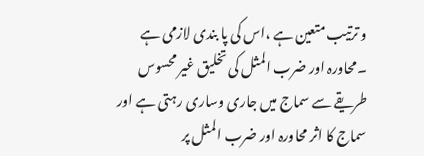و ترتیب متعین ہے ،اس کی پا بندی لازمی ہے ۔محاورہ اور ضرب المثل کی تخلیق غیر محسوس طریقے سے سماج میں جاری وساری رہتی ہے اور سماج کا اثر محاورہ اور ضرب المثل پر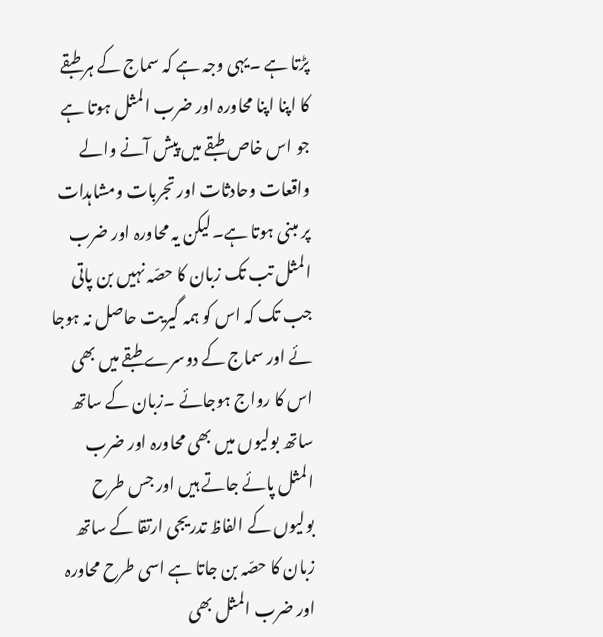پڑتا ہے ۔یہی وجہ ہے کہ سماج کے ہر طبقے کا اپنا اپنا محاورہ اور ضرب المثل ہوتا ہے جو اس خاص طبقے میں پیش آنے والے واقعات وحادثات اور تجربات ومشاہدات پر مبنی ہوتا ہے۔لیکن یہ محاورہ اور ضرب المثل تب تک زبان کا حصّہ نہیں بن پاتی جب تک کہ اس کو ہمہ گیریت حاصل نہ ہوجا ئے اور سماج کے دوسرے طبقے میں بھی اس کا رواج ہوجائے ۔زبان کے ساتھ ساتھ بولیوں میں بھی محاورہ اور ضرب المثل پائے جاتے ہیں اور جس طرح بولیوں کے الفاظ تدریجی ارتقا کے ساتھ زبان کا حصّہ بن جاتا ہے اسی طرح محاورہ اور ضرب المثل بھی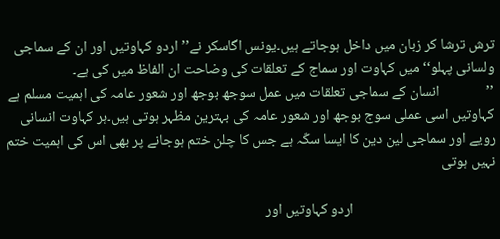ترش ترشا کر زبان میں داخل ہوجاتے ہیں۔یونس اگاسکر نے’’ اردو کہاوتیں اور ان کے سماجی ولسانی پہلو‘‘ میں کہاوت اور سماج کے تعلقات کی وضاحت ان الفاظ میں کی ہے۔                                   ’’              انسان کے سماجی تعلقات میں عمل سوجھ بوجھ اور شعور عامہ کی اہمیت مسلم ہے کہاوتیں اسی عملی سوج بوجھ اور شعور عامہ کی بہترین مظہر ہوتی ہیں۔ہر کہاوت انسانی رویے اور سماجی لین دین کا ایسا سکّہ ہے جس کا چلن ختم ہوجانے پر بھی اس کی اہمیت ختم نہیں ہوتی

                                           اردو کہاوتیں اور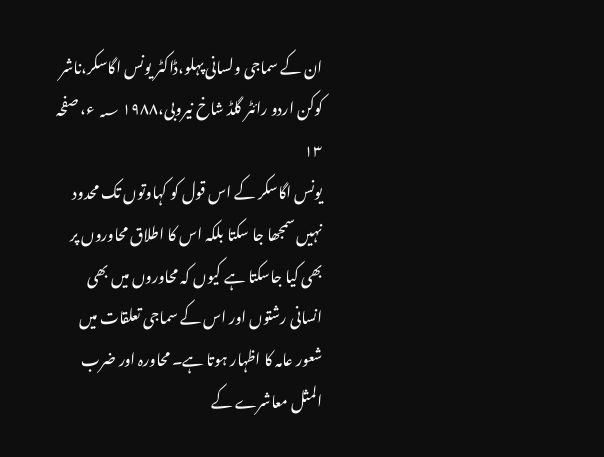ان کے سماجی ولسانی پہلو،ڈاکٹر یونس اگاسکر،ناشر کوکن اردو رائٹر گلڈ شاخ نیروبی،۱۹۸۸ ؁ ء، صفحہ ۱۳
یونس اگاسکر کے اس قول کو کہاوتوں تک محدود نہیں سمجھا جا سکتا بلکہ اس کا اطلاق محاوروں پر بھی کیا جاسکتا ہے کیوں کہ محاوروں میں بھی انسانی رشتوں اور اس کے سماجی تعلقات میں شعور عامہ کا اظہار ہوتا ہے۔ محاورہ اور ضرب المثل معاشرے کے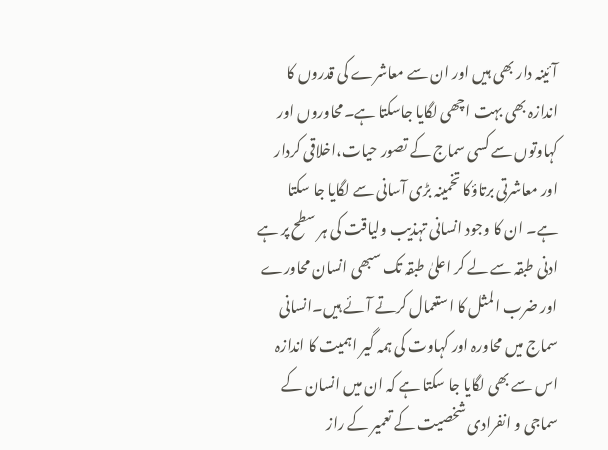آئینہ دار بھی ہیں اور ان سے معاشرے کی قدروں کا اندازہ بھی بہت اچھی لگایا جاسکتا ہے۔محاوروں اور کہاوتوں سے کسی سماج کے تصور حیات،اخلاقی کردار اور معاشرتی برتاؤکا تخمینہ بڑی آسانی سے لگایا جا سکتا ہے۔ ان کا وجود انسانی تہذیب ولیاقت کی ہر سطح پر ہے ادنی طبقہ سے لے کر اعلیٰ طبقہ تک سبھی انسان محاورے اور ضرب المثل کا استعمال کرتے آئے ہیں۔انسانی سماج میں محاورہ اور کہاوت کی ہمہ گیر اہمیت کا اندازہ اس سے بھی لگایا جا سکتا ہے کہ ان میں انسان کے سماجی و انفرادی شخصیت کے تعمیر کے راز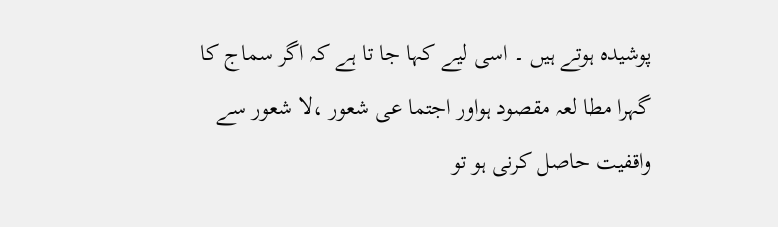پوشیدہ ہوتے ہیں ۔ اسی لیے کہا جا تا ہے کہ اگر سماج کا گہرا مطا لعہ مقصود ہواور اجتما عی شعور ،لا شعور سے واقفیت حاصل کرنی ہو تو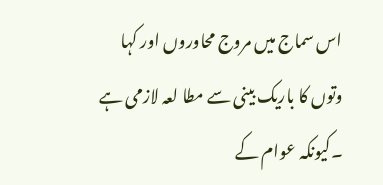اس سماج میں مروج محاوروں اور کہا وتوں کا باریک بینی سے مطا لعہ لازمی ہے ۔کیونکہ عوام کے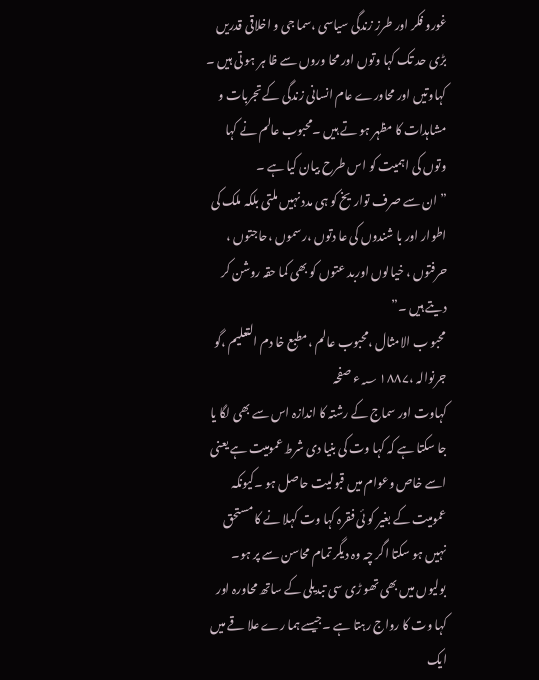غورو فکر اور طرز زندگی سیاسی ،سما جی و اخلاقی قدریں بڑی حد تک کہا وتوں اور محا وروں سے ظا ہر ہو تی ہیں ۔ کہاوتیں اور محاورے عام انسانی زندگی کے تجربات و مشاہدات کا مظہر ہو تے ہیں ۔محبوب عالم نے کہا وتوں کی اہمیت کو اس طرح بیان کیا ہے ۔
” ان سے صرف تواریخ کو ہی مدد نہیں ملتی بلکہ ملک کی اطوار اور با شندوں کی عا دتوں ،رسموں ،حاجتوں ، حرفتوں ، خیالوں اوربد عتوں کو بھی کما حقہ روشن کر دیتے ہیں ۔”
محبو ب الامثال ،محبوب عالم ،مطبع خا دم التعلیم ،گو جرنوالہ ،۱۸۸۷ ؁ء صفحہ
کہاوت اور سماج کے رشتہ کا اندازہ اس سے بھی لگا یا جا سکتا ہے کہ کہا وت کی بنیا دی شرط عمومیت ہے یعنی اسے خاص وعوام میں قبولیت حاصل ہو ۔کیونکہ عمومیت کے بغیر کو ئی فقرہ کہا وت کہلا نے کا مستحق نہیں ہو سکتا اگر چہ وہ دیگر تمام محاسن سے پر ہو۔       بولیوں میں بھی تھو ڑی سی تبدیلی کے ساتھ محاورہ اور کہا وت کا رواج رہتا ہے ۔جیسے ہما رے علا قے میں ایک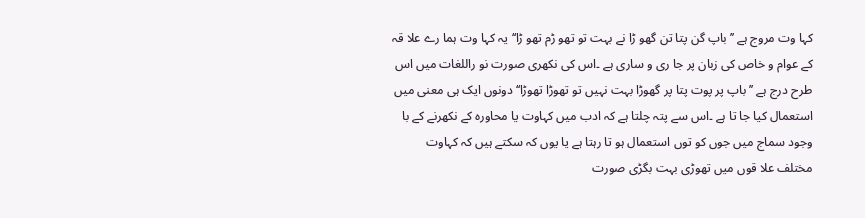کہا وت مروج ہے ’’باپ گن پتا تن گھو ڑا نے بہت تو تھو ڑم تھو ڑا‘‘یہ کہا وت ہما رے علا قہ کے عوام و خاص کی زبان پر جا ری و ساری ہے ۔اس کی نکھری صورت نو راللغات میں اس طرح درج ہے ’’باپ پر پوت پتا پر گھوڑا بہت نہیں تو تھوڑا تھوڑا‘‘دونوں ایک ہی معنی میں استعمال کیا جا تا ہے ۔اس سے پتہ چلتا ہے کہ ادب میں کہاوت یا محاورہ کے نکھرنے کے با وجود سماج میں جوں کو توں استعمال ہو تا رہتا ہے یا یوں کہ سکتے ہیں کہ کہاوت مختلف علا قوں میں تھوڑی بہت بگڑی صورت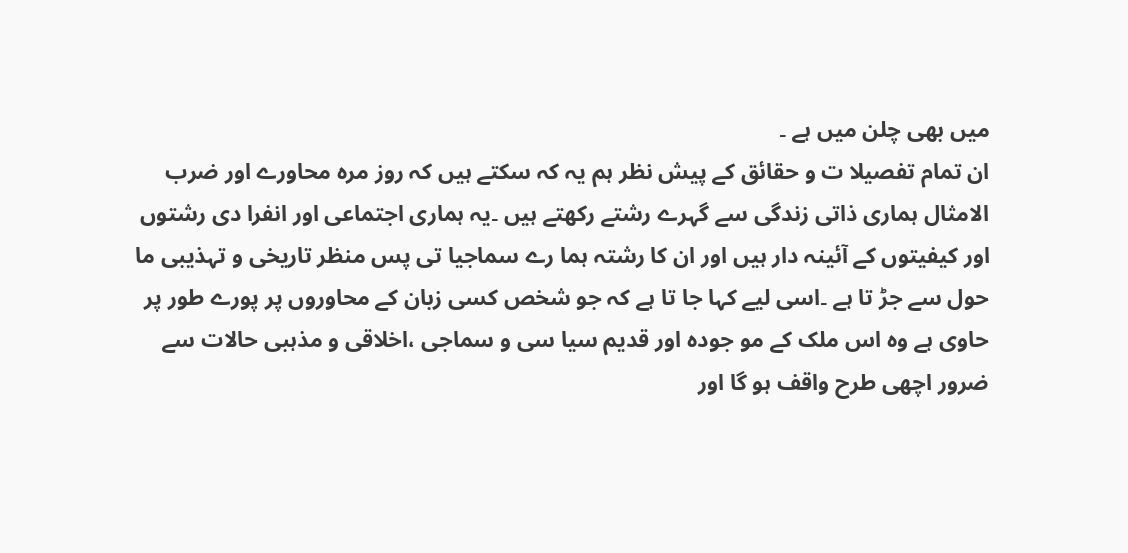میں بھی چلن میں ہے ۔
ان تمام تفصیلا ت و حقائق کے پیش نظر ہم یہ کہ سکتے ہیں کہ روز مرہ محاورے اور ضرب الامثال ہماری ذاتی زندگی سے گہرے رشتے رکھتے ہیں ۔یہ ہماری اجتماعی اور انفرا دی رشتوں اور کیفیتوں کے آئینہ دار ہیں اور ان کا رشتہ ہما رے سماجیا تی پس منظر تاریخی و تہذیبی ما حول سے جڑ تا ہے ۔اسی لیے کہا جا تا ہے کہ جو شخص کسی زبان کے محاوروں پر پورے طور پر حاوی ہے وہ اس ملک کے مو جودہ اور قدیم سیا سی و سماجی ،اخلاقی و مذہبی حالات سے ضرور اچھی طرح واقف ہو گا اور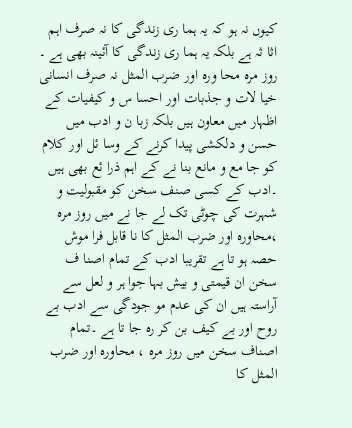کیوں نہ ہو کہ یہ ہما ری زندگی کا نہ صرف اہم اثا ثہ ہے بلکہ یہ ہما ری زندگی کا آئینہ بھی ہے ۔
روز مرہ محا ورہ اور ضرب المثل نہ صرف انسانی خیا لات و جذبات اور احسا س و کیفیات کے اظہار میں معاون ہیں بلکہ زبا ن و ادب میں حسن و دلکشی پیدا کرنے کے وسا ئل اور کلام کو جا مع و مانع بنا نے کے اہم ذرا ئع بھی ہیں ۔ادب کے کسی صنف سخن کو مقبولیت و شہرت کی چوٹی تک لے جا نے میں روز مرہ ،محاورہ اور ضرب المثل کا نا قابل فرا موش حصہ ہو تا ہے تقریبا ادب کے تمام اصنا ف سخن ان قیمتی و بیش بہا جوا ہر و لعل سے آراستہ ہیں ان کی عدم مو جودگی سے ادب بے روح اور بے کیف بن کر رہ جا تا ہے ۔تمام اصناف سخن میں روز مرہ ، محاورہ اور ضرب المثل کا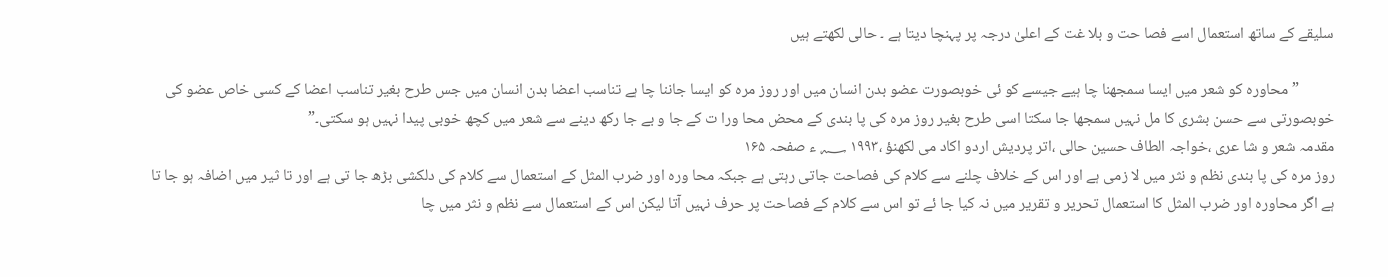سلیقے کے ساتھ استعمال اسے فصا حت و بلا غت کے اعلیٰ درجہ پر پہنچا دیتا ہے ۔ حالی لکھتے ہیں

          ”محاورہ کو شعر میں ایسا سمجھنا چا ہیے جیسے کو ئی خوبصورت عضو بدن انسان میں اور روز مرہ کو ایسا جاننا چا ہے تناسب اعضا بدن انسان میں جس طرح بغیر تناسب اعضا کے کسی خاص عضو کی خوبصورتی سے حسن بشری کا مل نہیں سمجھا جا سکتا اسی طرح بغیر روز مرہ کی پا بندی کے محض محا ورا ت کے جا و بے جا رکھ دینے سے شعر میں کچھ خوبی پیدا نہیں ہو سکتی۔”                                                  مقدمہ شعر و شا عری ،خواجہ الطاف حسین حالی ،اتر پردیش اردو اکاد می لکھنؤ ،۱۹۹۳ ؁ ء صفحہ ۱۶۵
روز مرہ کی پا بندی نظم و نثر میں لا زمی ہے اور اس کے خلاف چلنے سے کلام کی فصاحت جاتی رہتی ہے جبکہ محا ورہ اور ضرب المثل کے استعمال سے کلام کی دلکشی بڑھ جا تی ہے اور تا ثیر میں اضافہ ہو جا تا ہے اگر محاورہ اور ضرب المثل کا استعمال تحریر و تقریر میں نہ کیا جا ئے تو اس سے کلام کے فصاحت پر حرف نہیں آتا لیکن اس کے استعمال سے نظم و نثر میں چا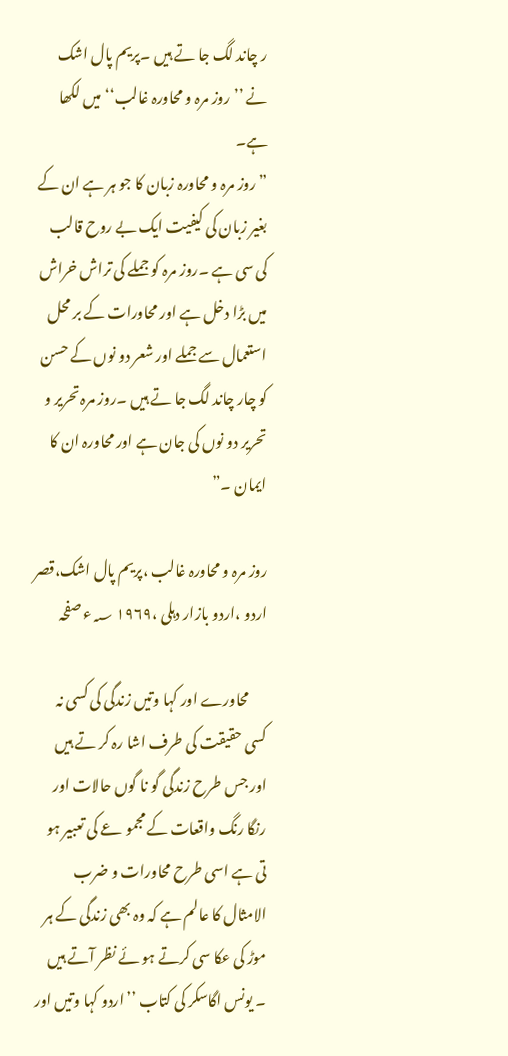ر چاند لگ جا تے ہیں ۔پریم پال اشک نے ’’روز مرہ و محاورہ غالب‘‘میں لکھا ہے۔
”روز مرہ و محاورہ زبان کا جو ہر ہے ان کے بغیر زبان کی کیفیت ایک بے روح قالب کی سی ہے ۔روز مرہ کو جملے کی تراش خراش میں بڑا دخل ہے اور محاورات کے بر محل استعمال سے جملے اور شعر دو نوں کے حسن کو چار چاند لگ جا تے ہیں ۔روز مرہ تحریر و تحریر دو نوں کی جان ہے اور محاورہ ان کا ایمان ۔”

روز مرہ و محاورہ غالب ،پریم پال اشک،قصر اردو ،اردو بازار دہلی ،۱۹۶۹ ؁ء صفحہ

      محاورے اور کہا وتیں زندگی کی کسی نہ کسی حقیقت کی طرف اشا رہ کر تے ہیں اور جس طرح زندگی گو نا گوں حالات اور رنگا رنگ واقعات کے مجمو عے کی تعبیر ہو تی ہے اسی طرح محاورات و ضرب الامثال کا عالم ہے کہ وہ بھی زندگی کے ہر موڑ کی عکا سی کرتے ہو ئے نظر آتے ہیں ۔ یونس اگاسکر کی کتاب ’’اردو کہا وتیں اور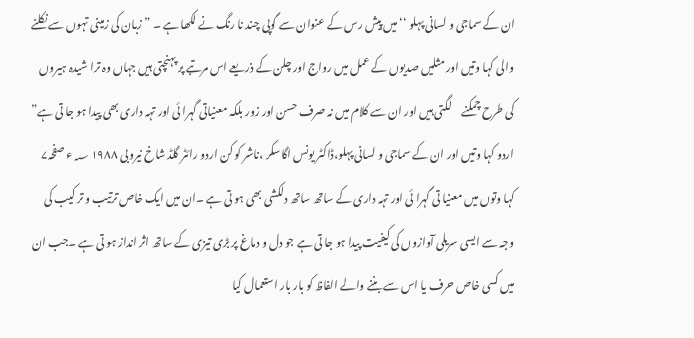ان کے سماجی و لسانی پہلو ‘‘میں پیش رس کے عنوان سے گوپی چند نا رنگ نے لکھا ہے ۔ ”زبان کی زمینی تہوں سے نکلنے والی کہا وتیں اور مثلیں صدیوں کے عمل میں رواج اور چلن کے ذریعے اس مرتبے پر پہنچتی ہیں جہاں وہ ترا شیدہ ہیروں کی طرح چمکنے     لگتی ہیں اور ان سے کلام میں نہ صرف حسن اور زور بلکہ معنیاتی گہرا ئی اور تہہ داری بھی پیدا ہو جا تی ہے”                                                اردو کہا وتیں اور ان کے سماجی و لسانی پہلو،ڈاکٹر یونس اگاسکر ،ناشر کو کن اردو رائٹر گلڈ شاخ نیروبی ۱۹۸۸ ؁ء صفحہ۷
کہا وتوں میں معنیا تی گہرا ئی اور تہہ داری کے ساتھ ساتھ دلکشی بھی ہو تی ہے ۔ان میں ایک خاص ترتیب و تر کیب کی وجہ سے ایسی سریلی آوازوں کی کیفیت پیدا ہو جا تی ہے جو دل و دماغ پر بڑی تیزی کے ساتھ اثر انداز ہو تی ہے ۔جب ان میں کسی خاص حرف یا اس سے بننے والے الفاظ کو بار بار استعمال کیا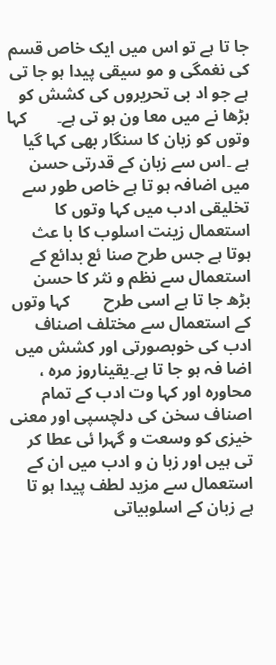جا تا ہے تو اس میں ایک خاص قسم کی نغمگی و مو سیقی پیدا ہو جا تی ہے جو اد بی تحریروں کی کشش کو بڑھا نے میں معا ون ہو تی ہے۔       کہا وتوں کو زبان کا سنگار بھی کہا گیا ہے ۔اس سے زبان کے قدرتی حسن میں اضافہ ہو تا ہے خاص طور سے تخلیقی ادب میں کہا وتوں کا استعمال زینت اسلوب کا با عث ہوتا ہے جس طرح صنا ئع بدائع کے استعمال سے نظم و نثر کا حسن بڑھ جا تا ہے اسی طرح        کہا وتوں کے استعمال سے مختلف اصناف ادب کی خوبصورتی اور کشش میں اضا فہ ہو جا تا ہے۔یقیناروز مرہ ، محاورہ اور کہا وت ادب کے تمام اصناف سخن کی دلچسپی اور معنی خیزی کو وسعت و گہرا ئی عطا کر تی ہیں اور زبا ن و ادب میں ان کے استعمال سے مزید لطف پیدا ہو تا ہے زبان کے اسلوبیاتی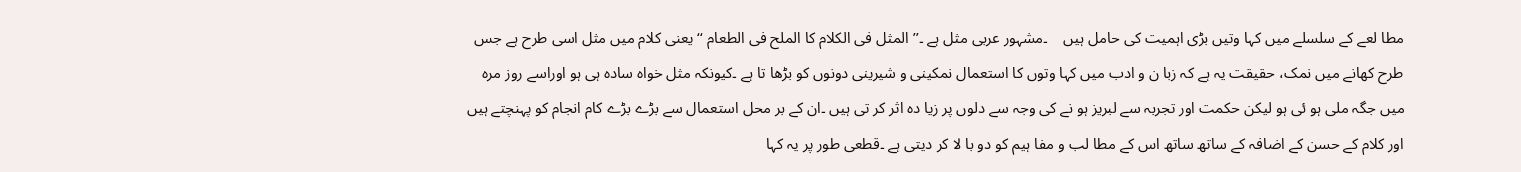مطا لعے کے سلسلے میں کہا وتیں بڑی اہمیت کی حامل ہیں    ۔مشہور عربی مثل ہے ۔’’المثل فی الکلام کا الملح فی الطعام ‘‘یعنی کلام میں مثل اسی طرح ہے جس طرح کھانے میں نمک، حقیقت یہ ہے کہ زبا ن و ادب میں کہا وتوں کا استعمال نمکینی و شیرینی دونوں کو بڑھا تا ہے ۔کیونکہ مثل خواہ سادہ ہی ہو اوراسے روز مرہ میں جگہ ملی ہو ئی ہو لیکن حکمت اور تجربہ سے لبریز ہو نے کی وجہ سے دلوں پر زیا دہ اثر کر تی ہیں ۔ان کے بر محل استعمال سے بڑے بڑے کام انجام کو پہنچتے ہیں اور کلام کے حسن کے اضافہ کے ساتھ ساتھ اس کے مطا لب و مفا ہیم کو دو با لا کر دیتی ہے ۔قطعی طور پر یہ کہا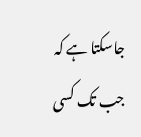جاسکتا ہے کہ جب تک کسی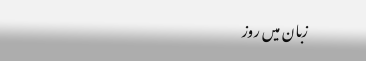زبان میں روز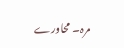مرہ۔ محاورے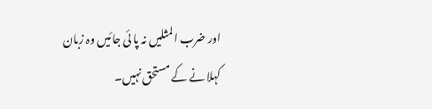اور ضرب المثلیں نہ پا ئی جائیں وہ زبان کہلا نے کے مستحق نہیں۔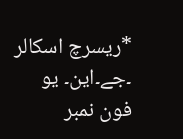*ریسرچ اسکالر ۔جے۔این۔ یو
فون نمبر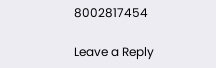8002817454

Leave a Reply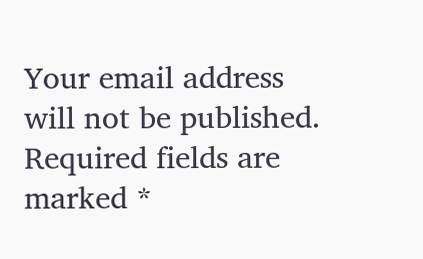Your email address will not be published. Required fields are marked *